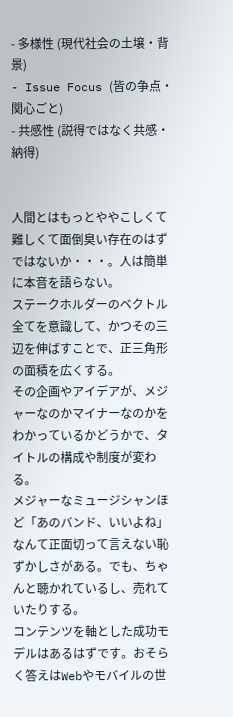- 多様性 (現代社会の土壌・背景)
- Issue Focus (皆の争点・関心ごと)
- 共感性 (説得ではなく共感・納得)


人間とはもっとややこしくて難しくて面倒臭い存在のはずではないか・・・。人は簡単に本音を語らない。
ステークホルダーのベクトル全てを意識して、かつその三辺を伸ばすことで、正三角形の面積を広くする。
その企画やアイデアが、メジャーなのかマイナーなのかをわかっているかどうかで、タイトルの構成や制度が変わる。
メジャーなミュージシャンほど「あのバンド、いいよね」なんて正面切って言えない恥ずかしさがある。でも、ちゃんと聴かれているし、売れていたりする。
コンテンツを軸とした成功モデルはあるはずです。おそらく答えはWebやモバイルの世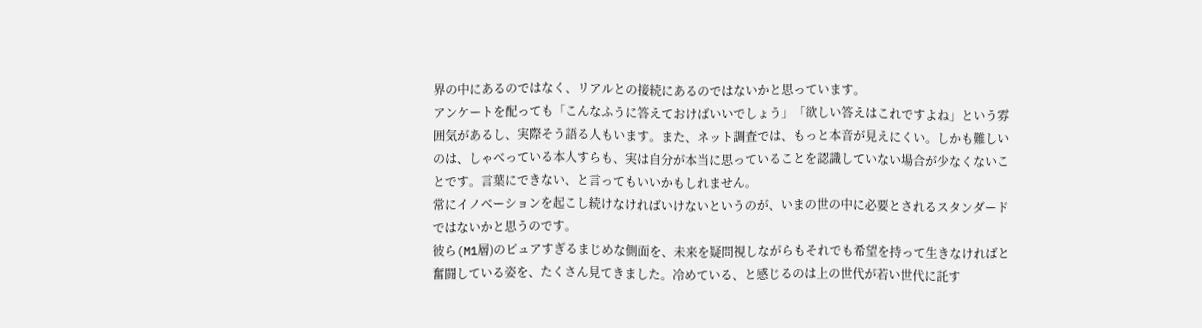界の中にあるのではなく、リアルとの接続にあるのではないかと思っています。
アンケートを配っても「こんなふうに答えておけばいいでしょう」「欲しい答えはこれですよね」という雰囲気があるし、実際そう語る人もいます。また、ネット調査では、もっと本音が見えにくい。しかも難しいのは、しゃべっている本人すらも、実は自分が本当に思っていることを認識していない場合が少なくないことです。言葉にできない、と言ってもいいかもしれません。
常にイノベーションを起こし続けなければいけないというのが、いまの世の中に必要とされるスタンダードではないかと思うのです。
彼ら(M1層)のピュアすぎるまじめな側面を、未来を疑問視しながらもそれでも希望を持って生きなければと奮闘している姿を、たくさん見てきました。冷めている、と感じるのは上の世代が若い世代に託す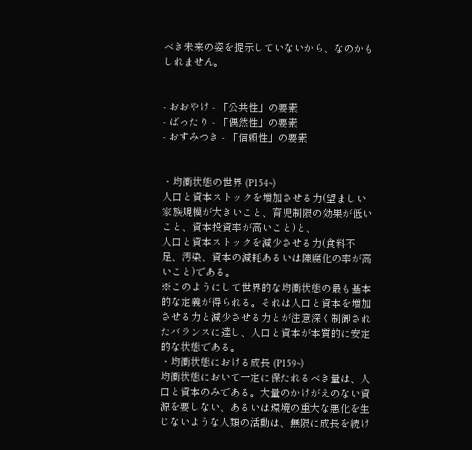べき未来の姿を提示していないから、なのかもしれません。


- おおやけ - 「公共性」の要素
- ばったり - 「偶然性」の要素
- おすみつき - 「信頼性」の要素


・均衝状態の世界 (P154~)
人口と資本ストックを増加させる力(望ましい家族規模が大きいこと、育児制限の効果が低いこと、資本投資率が高いこと)と、
人口と資本ストックを減少させる力(食料不足、汚染、資本の減耗あるいは陳腐化の率が高いこと)である。
※このようにして世界的な均衝状態の最も基本的な定義が得られる。それは人口と資本を増加させる力と減少させる力とが注意深く制御されたバランスに達し、人口と資本が本質的に安定的な状態である。
・均衝状態における成長 (P159~)
均衝状態において一定に保たれるべき量は、人口と資本のみである。大量のかけがえのない資源を要しない、あるいは環境の重大な悪化を生じないような人類の活動は、無限に成長を続け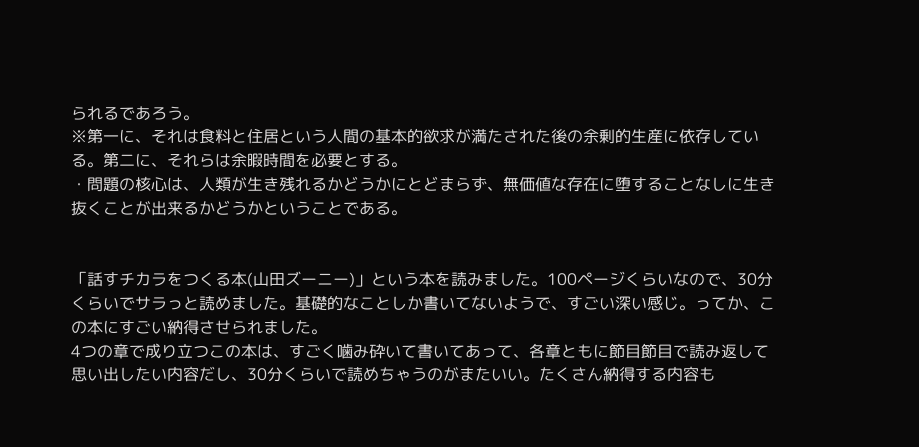られるであろう。
※第一に、それは食料と住居という人間の基本的欲求が満たされた後の余剰的生産に依存している。第二に、それらは余暇時間を必要とする。
・問題の核心は、人類が生き残れるかどうかにとどまらず、無価値な存在に堕することなしに生き抜くことが出来るかどうかということである。


「話すチカラをつくる本(山田ズーニー)」という本を読みました。100ページくらいなので、30分くらいでサラっと読めました。基礎的なことしか書いてないようで、すごい深い感じ。ってか、この本にすごい納得させられました。
4つの章で成り立つこの本は、すごく噛み砕いて書いてあって、各章ともに節目節目で読み返して思い出したい内容だし、30分くらいで読めちゃうのがまたいい。たくさん納得する内容も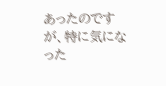あったのですが、特に気になった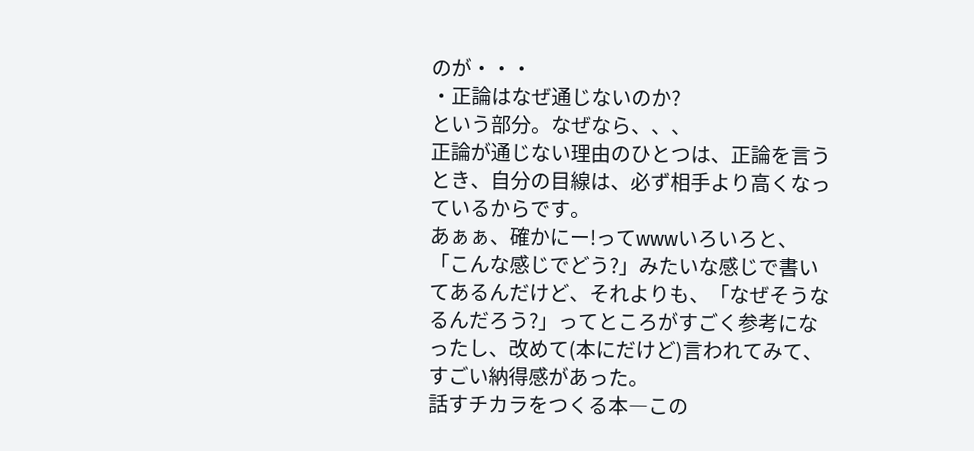のが・・・
・正論はなぜ通じないのか?
という部分。なぜなら、、、
正論が通じない理由のひとつは、正論を言うとき、自分の目線は、必ず相手より高くなっているからです。
あぁぁ、確かにー!ってwwwいろいろと、「こんな感じでどう?」みたいな感じで書いてあるんだけど、それよりも、「なぜそうなるんだろう?」ってところがすごく参考になったし、改めて(本にだけど)言われてみて、すごい納得感があった。
話すチカラをつくる本―この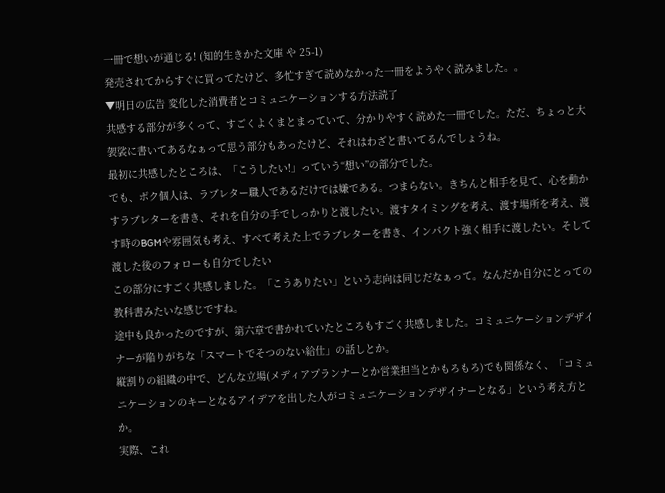一冊で想いが通じる! (知的生きかた文庫 や 25-1)
発売されてからすぐに買ってたけど、多忙すぎて読めなかった一冊をようやく読みました。。
▼明日の広告 変化した消費者とコミュニケーションする方法読了
共感する部分が多くって、すごくよくまとまっていて、分かりやすく読めた一冊でした。ただ、ちょっと大袈裟に書いてあるなぁって思う部分もあったけど、それはわざと書いてるんでしょうね。
最初に共感したところは、「こうしたい!」っていう“想い”の部分でした。
でも、ボク個人は、ラブレター職人であるだけでは嫌である。つまらない。きちんと相手を見て、心を動かすラブレターを書き、それを自分の手でしっかりと渡したい。渡すタイミングを考え、渡す場所を考え、渡す時のBGMや雰囲気も考え、すべて考えた上でラブレターを書き、インパクト強く相手に渡したい。そして渡した後のフォローも自分でしたい
この部分にすごく共感しました。「こうありたい」という志向は同じだなぁって。なんだか自分にとっての教科書みたいな感じですね。
途中も良かったのですが、第六章で書かれていたところもすごく共感しました。コミュニケーションデザイナーが陥りがちな「スマートでそつのない給仕」の話しとか。
縦割りの組織の中で、どんな立場(メディアプランナーとか営業担当とかもろもろ)でも関係なく、「コミュニケーションのキーとなるアイデアを出した人がコミュニケーションデザイナーとなる」という考え方とか。
実際、これ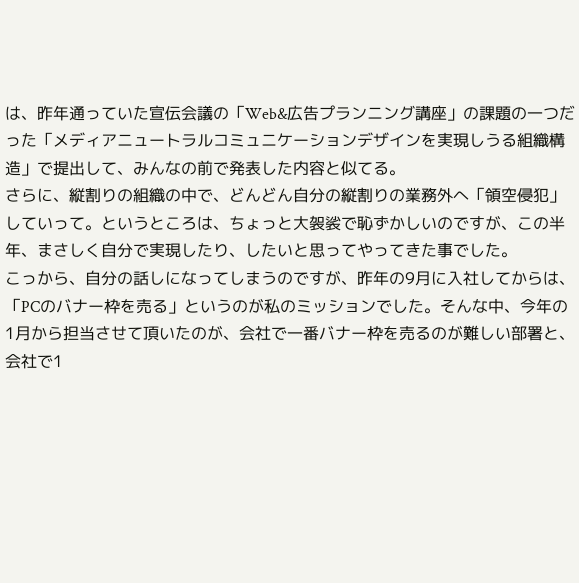は、昨年通っていた宣伝会議の「Web&広告プランニング講座」の課題の一つだった「メディアニュートラルコミュニケーションデザインを実現しうる組織構造」で提出して、みんなの前で発表した内容と似てる。
さらに、縦割りの組織の中で、どんどん自分の縦割りの業務外へ「領空侵犯」していって。というところは、ちょっと大袈裟で恥ずかしいのですが、この半年、まさしく自分で実現したり、したいと思ってやってきた事でした。
こっから、自分の話しになってしまうのですが、昨年の9月に入社してからは、「PCのバナー枠を売る」というのが私のミッションでした。そんな中、今年の1月から担当させて頂いたのが、会社で一番バナー枠を売るのが難しい部署と、会社で1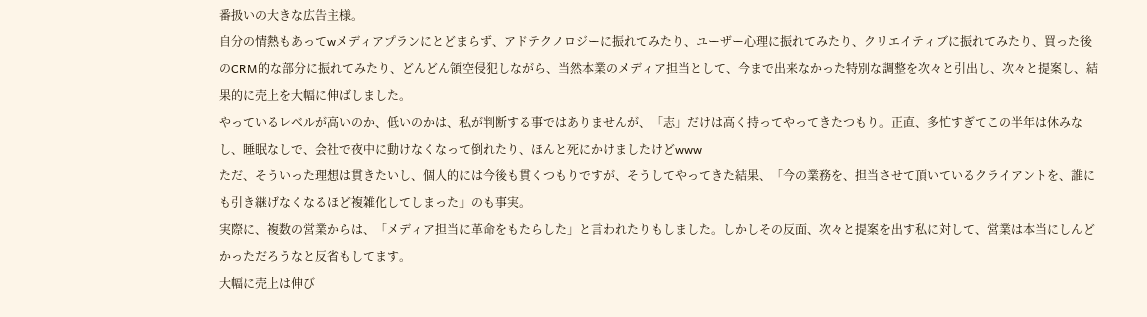番扱いの大きな広告主様。
自分の情熱もあってwメディアプランにとどまらず、アドテクノロジーに振れてみたり、ユーザー心理に振れてみたり、クリエイティブに振れてみたり、買った後のCRM的な部分に振れてみたり、どんどん領空侵犯しながら、当然本業のメディア担当として、今まで出来なかった特別な調整を次々と引出し、次々と提案し、結果的に売上を大幅に伸ばしました。
やっているレベルが高いのか、低いのかは、私が判断する事ではありませんが、「志」だけは高く持ってやってきたつもり。正直、多忙すぎてこの半年は休みなし、睡眠なしで、会社で夜中に動けなくなって倒れたり、ほんと死にかけましたけどwww
ただ、そういった理想は貫きたいし、個人的には今後も貫くつもりですが、そうしてやってきた結果、「今の業務を、担当させて頂いているクライアントを、誰にも引き継げなくなるほど複雑化してしまった」のも事実。
実際に、複数の営業からは、「メディア担当に革命をもたらした」と言われたりもしました。しかしその反面、次々と提案を出す私に対して、営業は本当にしんどかっただろうなと反省もしてます。
大幅に売上は伸び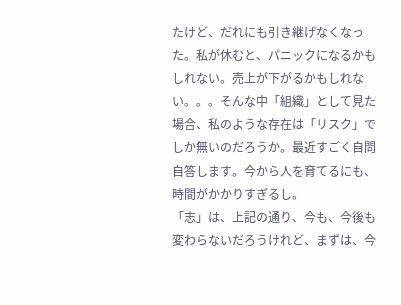たけど、だれにも引き継げなくなった。私が休むと、パニックになるかもしれない。売上が下がるかもしれない。。。そんな中「組織」として見た場合、私のような存在は「リスク」でしか無いのだろうか。最近すごく自問自答します。今から人を育てるにも、時間がかかりすぎるし。
「志」は、上記の通り、今も、今後も変わらないだろうけれど、まずは、今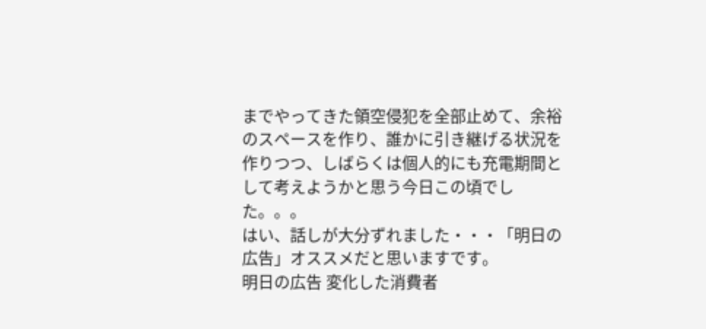までやってきた領空侵犯を全部止めて、余裕のスペースを作り、誰かに引き継げる状況を作りつつ、しばらくは個人的にも充電期間として考えようかと思う今日この頃でした。。。
はい、話しが大分ずれました・・・「明日の広告」オススメだと思いますです。
明日の広告 変化した消費者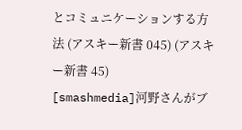とコミュニケーションする方法 (アスキー新書 045) (アスキー新書 45)
[smashmedia]河野さんがブ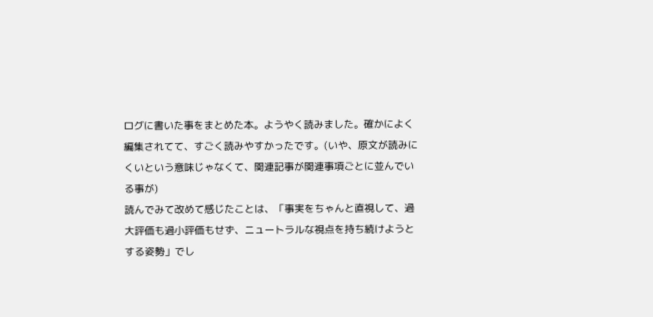ログに書いた事をまとめた本。ようやく読みました。確かによく編集されてて、すごく読みやすかったです。(いや、原文が読みにくいという意味じゃなくて、関連記事が関連事項ごとに並んでいる事が)
読んでみて改めて感じたことは、「事実をちゃんと直視して、過大評価も過小評価もせず、ニュートラルな視点を持ち続けようとする姿勢」でし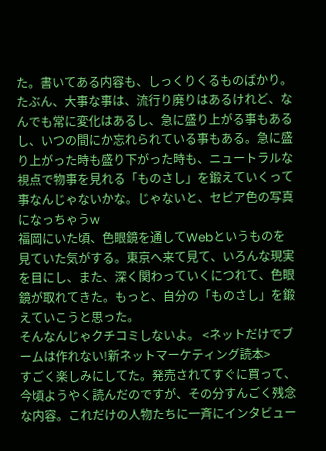た。書いてある内容も、しっくりくるものばかり。
たぶん、大事な事は、流行り廃りはあるけれど、なんでも常に変化はあるし、急に盛り上がる事もあるし、いつの間にか忘れられている事もある。急に盛り上がった時も盛り下がった時も、ニュートラルな視点で物事を見れる「ものさし」を鍛えていくって事なんじゃないかな。じゃないと、セピア色の写真になっちゃうw
福岡にいた頃、色眼鏡を通してWebというものを見ていた気がする。東京へ来て見て、いろんな現実を目にし、また、深く関わっていくにつれて、色眼鏡が取れてきた。もっと、自分の「ものさし」を鍛えていこうと思った。
そんなんじゃクチコミしないよ。 <ネットだけでブームは作れない!新ネットマーケティング読本>
すごく楽しみにしてた。発売されてすぐに買って、今頃ようやく読んだのですが、その分すんごく残念な内容。これだけの人物たちに一斉にインタビュー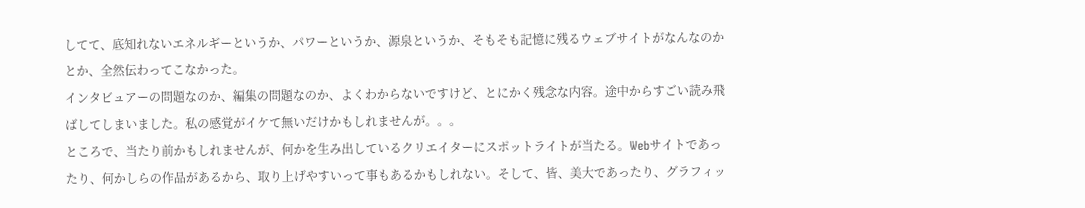してて、底知れないエネルギーというか、パワーというか、源泉というか、そもそも記憶に残るウェブサイトがなんなのかとか、全然伝わってこなかった。
インタビュアーの問題なのか、編集の問題なのか、よくわからないですけど、とにかく残念な内容。途中からすごい読み飛ばしてしまいました。私の感覚がイケて無いだけかもしれませんが。。。
ところで、当たり前かもしれませんが、何かを生み出しているクリエイターにスポットライトが当たる。Webサイトであったり、何かしらの作品があるから、取り上げやすいって事もあるかもしれない。そして、皆、美大であったり、グラフィッ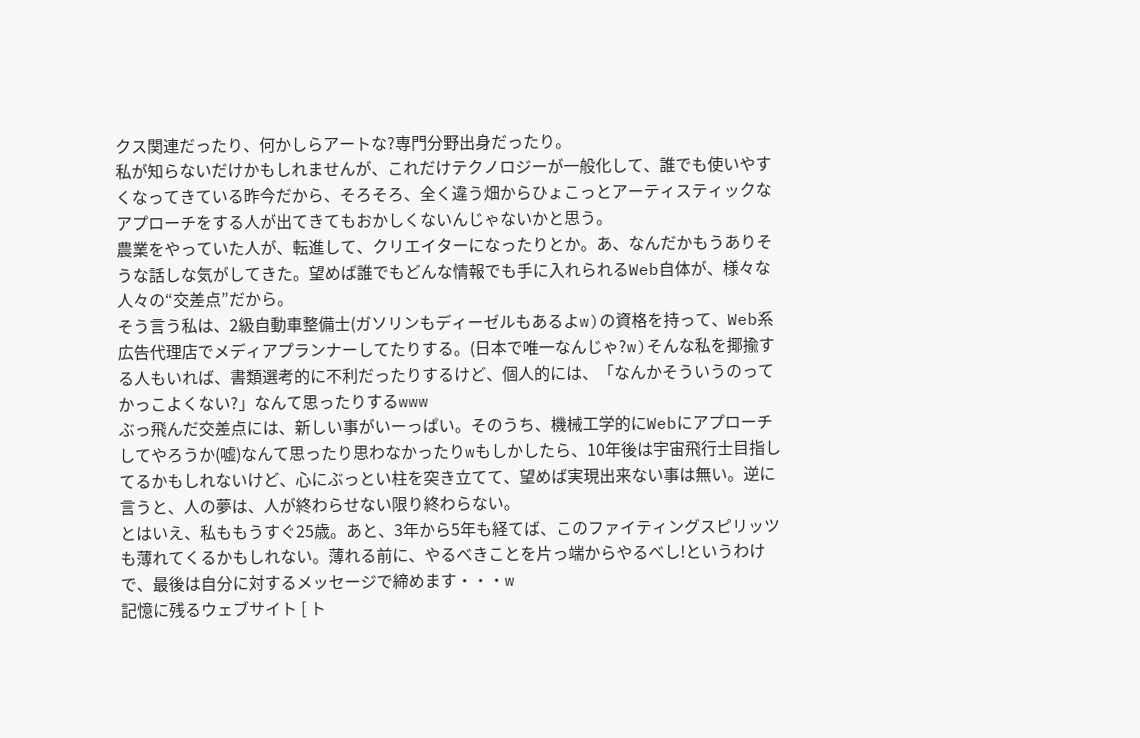クス関連だったり、何かしらアートな?専門分野出身だったり。
私が知らないだけかもしれませんが、これだけテクノロジーが一般化して、誰でも使いやすくなってきている昨今だから、そろそろ、全く違う畑からひょこっとアーティスティックなアプローチをする人が出てきてもおかしくないんじゃないかと思う。
農業をやっていた人が、転進して、クリエイターになったりとか。あ、なんだかもうありそうな話しな気がしてきた。望めば誰でもどんな情報でも手に入れられるWeb自体が、様々な人々の“交差点”だから。
そう言う私は、2級自動車整備士(ガソリンもディーゼルもあるよw)の資格を持って、Web系広告代理店でメディアプランナーしてたりする。(日本で唯一なんじゃ?w)そんな私を揶揄する人もいれば、書類選考的に不利だったりするけど、個人的には、「なんかそういうのってかっこよくない?」なんて思ったりするwww
ぶっ飛んだ交差点には、新しい事がいーっぱい。そのうち、機械工学的にWebにアプローチしてやろうか(嘘)なんて思ったり思わなかったりwもしかしたら、10年後は宇宙飛行士目指してるかもしれないけど、心にぶっとい柱を突き立てて、望めば実現出来ない事は無い。逆に言うと、人の夢は、人が終わらせない限り終わらない。
とはいえ、私ももうすぐ25歳。あと、3年から5年も経てば、このファイティングスピリッツも薄れてくるかもしれない。薄れる前に、やるべきことを片っ端からやるべし!というわけで、最後は自分に対するメッセージで締めます・・・w
記憶に残るウェブサイト [ ト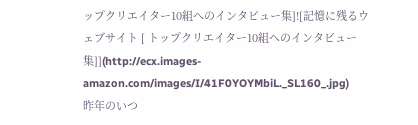ップクリエイター10組へのインタビュー集]![記憶に残るウェブサイト [ トップクリエイター10組へのインタビュー集]](http://ecx.images-amazon.com/images/I/41F0YOYMbiL._SL160_.jpg)
昨年のいつ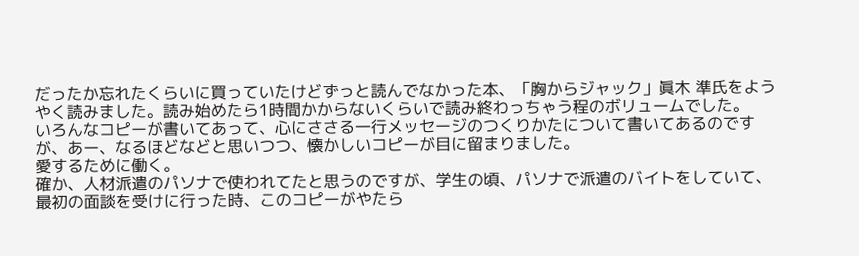だったか忘れたくらいに買っていたけどずっと読んでなかった本、「胸からジャック」眞木 準氏をようやく読みました。読み始めたら1時間かからないくらいで読み終わっちゃう程のボリュームでした。
いろんなコピーが書いてあって、心にささる一行メッセージのつくりかたについて書いてあるのですが、あー、なるほどなどと思いつつ、懐かしいコピーが目に留まりました。
愛するために働く。
確か、人材派遣のパソナで使われてたと思うのですが、学生の頃、パソナで派遣のバイトをしていて、最初の面談を受けに行った時、このコピーがやたら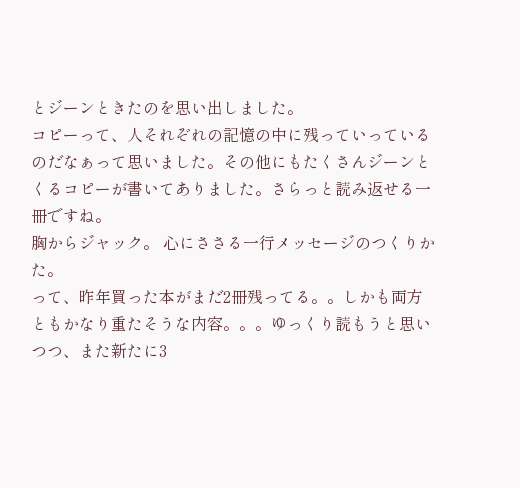とジーンときたのを思い出しました。
コピーって、人それぞれの記憶の中に残っていっているのだなぁって思いました。その他にもたくさんジーンとくるコピーが書いてありました。さらっと読み返せる一冊ですね。
胸からジャック。 心にささる一行メッセージのつくりかた。
って、昨年買った本がまだ2冊残ってる。。しかも両方ともかなり重たそうな内容。。。ゆっくり読もうと思いつつ、また新たに3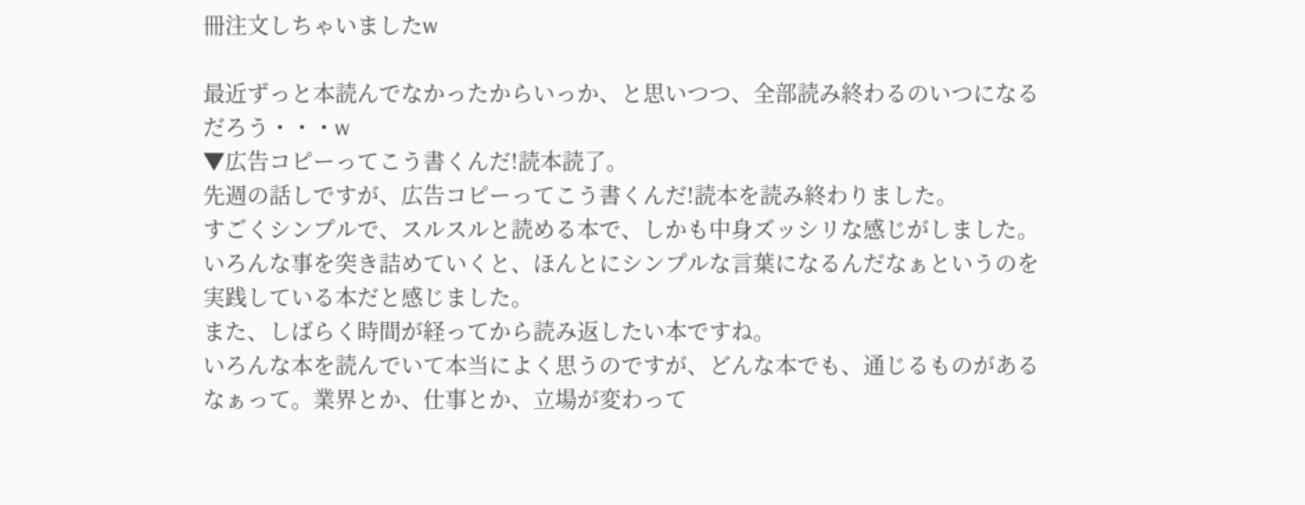冊注文しちゃいましたw

最近ずっと本読んでなかったからいっか、と思いつつ、全部読み終わるのいつになるだろう・・・w
▼広告コピーってこう書くんだ!読本読了。
先週の話しですが、広告コピーってこう書くんだ!読本を読み終わりました。
すごくシンプルで、スルスルと読める本で、しかも中身ズッシリな感じがしました。
いろんな事を突き詰めていくと、ほんとにシンプルな言葉になるんだなぁというのを実践している本だと感じました。
また、しばらく時間が経ってから読み返したい本ですね。
いろんな本を読んでいて本当によく思うのですが、どんな本でも、通じるものがあるなぁって。業界とか、仕事とか、立場が変わって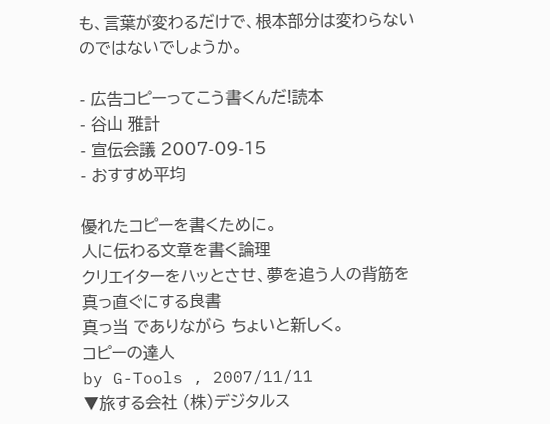も、言葉が変わるだけで、根本部分は変わらないのではないでしょうか。

- 広告コピーってこう書くんだ!読本
- 谷山 雅計
- 宣伝会議 2007-09-15
- おすすめ平均

優れたコピーを書くために。
人に伝わる文章を書く論理
クリエイターをハッとさせ、夢を追う人の背筋を真っ直ぐにする良書
真っ当 でありながら ちょいと新しく。
コピーの達人
by G-Tools , 2007/11/11
▼旅する会社 (株)デジタルス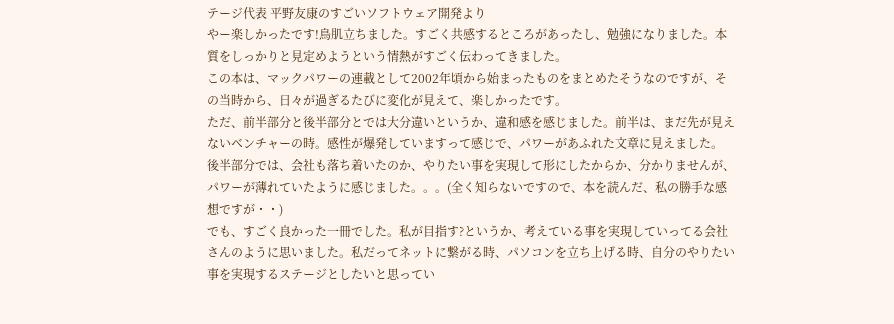テージ代表 平野友康のすごいソフトウェア開発より
やー楽しかったです!鳥肌立ちました。すごく共感するところがあったし、勉強になりました。本質をしっかりと見定めようという情熱がすごく伝わってきました。
この本は、マックパワーの連載として2002年頃から始まったものをまとめたそうなのですが、その当時から、日々が過ぎるたびに変化が見えて、楽しかったです。
ただ、前半部分と後半部分とでは大分違いというか、違和感を感じました。前半は、まだ先が見えないベンチャーの時。感性が爆発していますって感じで、パワーがあふれた文章に見えました。
後半部分では、会社も落ち着いたのか、やりたい事を実現して形にしたからか、分かりませんが、パワーが薄れていたように感じました。。。(全く知らないですので、本を読んだ、私の勝手な感想ですが・・)
でも、すごく良かった一冊でした。私が目指す?というか、考えている事を実現していってる会社さんのように思いました。私だってネットに繋がる時、パソコンを立ち上げる時、自分のやりたい事を実現するステージとしたいと思ってい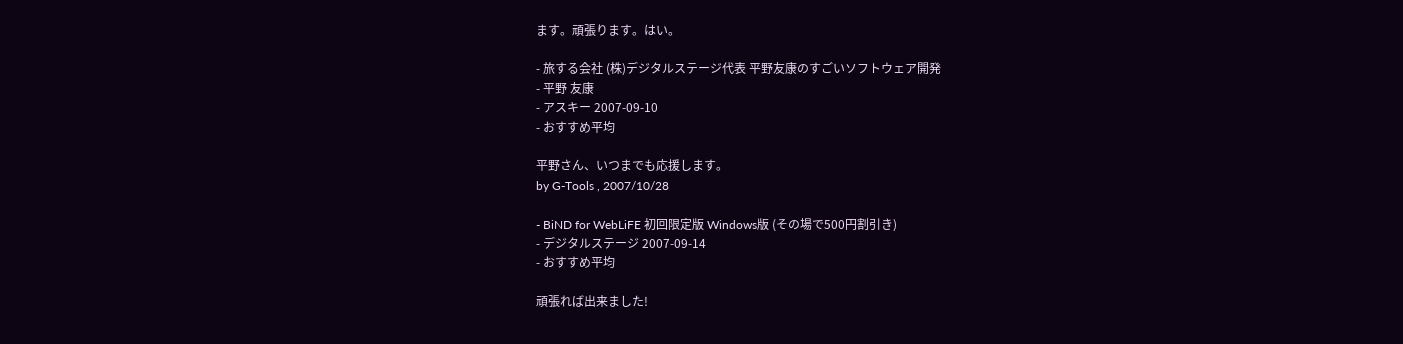ます。頑張ります。はい。

- 旅する会社 (株)デジタルステージ代表 平野友康のすごいソフトウェア開発
- 平野 友康
- アスキー 2007-09-10
- おすすめ平均

平野さん、いつまでも応援します。
by G-Tools , 2007/10/28

- BiND for WebLiFE 初回限定版 Windows版 (その場で500円割引き)
- デジタルステージ 2007-09-14
- おすすめ平均

頑張れば出来ました!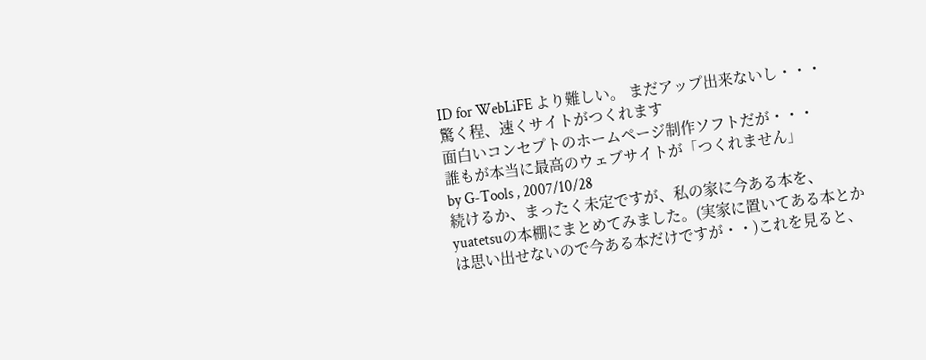ID for WebLiFE より難しい。 まだアップ出来ないし・・・
驚く程、速くサイトがつくれます
面白いコンセプトのホームページ制作ソフトだが・・・
誰もが本当に最高のウェブサイトが「つくれません」
by G-Tools , 2007/10/28
続けるか、まったく未定ですが、私の家に今ある本を、yuatetsuの本棚にまとめてみました。(実家に置いてある本とかは思い出せないので今ある本だけですが・・)これを見ると、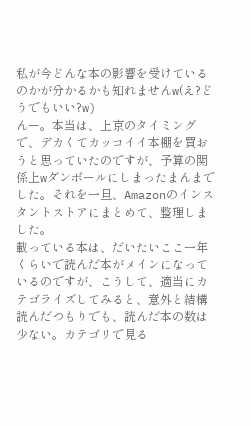私が今どんな本の影響を受けているのかが分かるかも知れませんw(え?どうでもいい?w)
んー。本当は、上京のタイミングで、デカくてカッコイイ本棚を買おうと思っていたのですが、予算の関係上wダンボールにしまったまんまでした。それを一旦、Amazonのインスタントストアにまとめて、整理しました。
載っている本は、だいたいここ一年くらいで読んだ本がメインになっているのですが、こうして、適当にカテゴライズしてみると、意外と結構読んだつもりでも、読んだ本の数は少ない。カテゴリで見る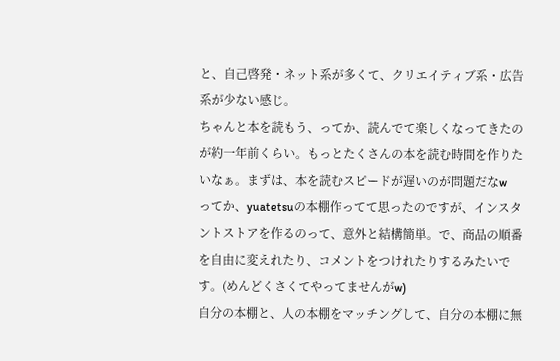と、自己啓発・ネット系が多くて、クリエイティブ系・広告系が少ない感じ。
ちゃんと本を読もう、ってか、読んでて楽しくなってきたのが約一年前くらい。もっとたくさんの本を読む時間を作りたいなぁ。まずは、本を読むスピードが遅いのが問題だなw
ってか、yuatetsuの本棚作ってて思ったのですが、インスタントストアを作るのって、意外と結構簡単。で、商品の順番を自由に変えれたり、コメントをつけれたりするみたいです。(めんどくさくてやってませんがw)
自分の本棚と、人の本棚をマッチングして、自分の本棚に無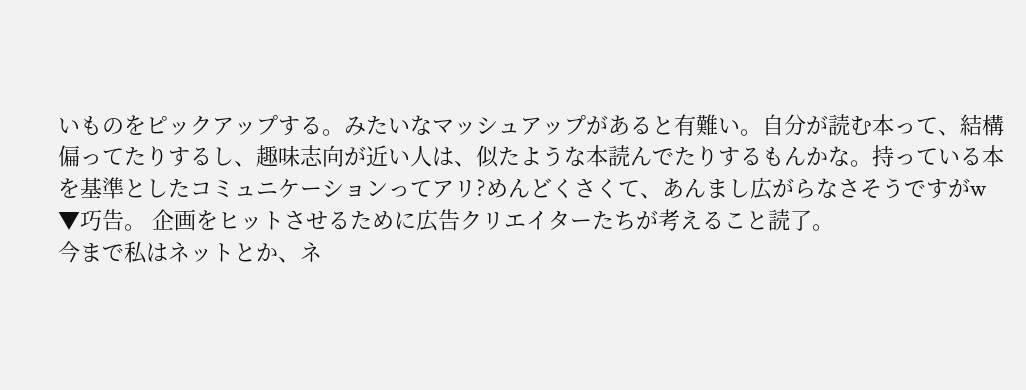いものをピックアップする。みたいなマッシュアップがあると有難い。自分が読む本って、結構偏ってたりするし、趣味志向が近い人は、似たような本読んでたりするもんかな。持っている本を基準としたコミュニケーションってアリ?めんどくさくて、あんまし広がらなさそうですがw
▼巧告。 企画をヒットさせるために広告クリエイターたちが考えること読了。
今まで私はネットとか、ネ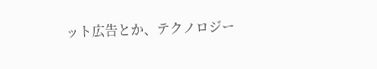ット広告とか、テクノロジー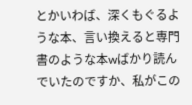とかいわば、深くもぐるような本、言い換えると専門書のような本wばかり読んでいたのですか、私がこの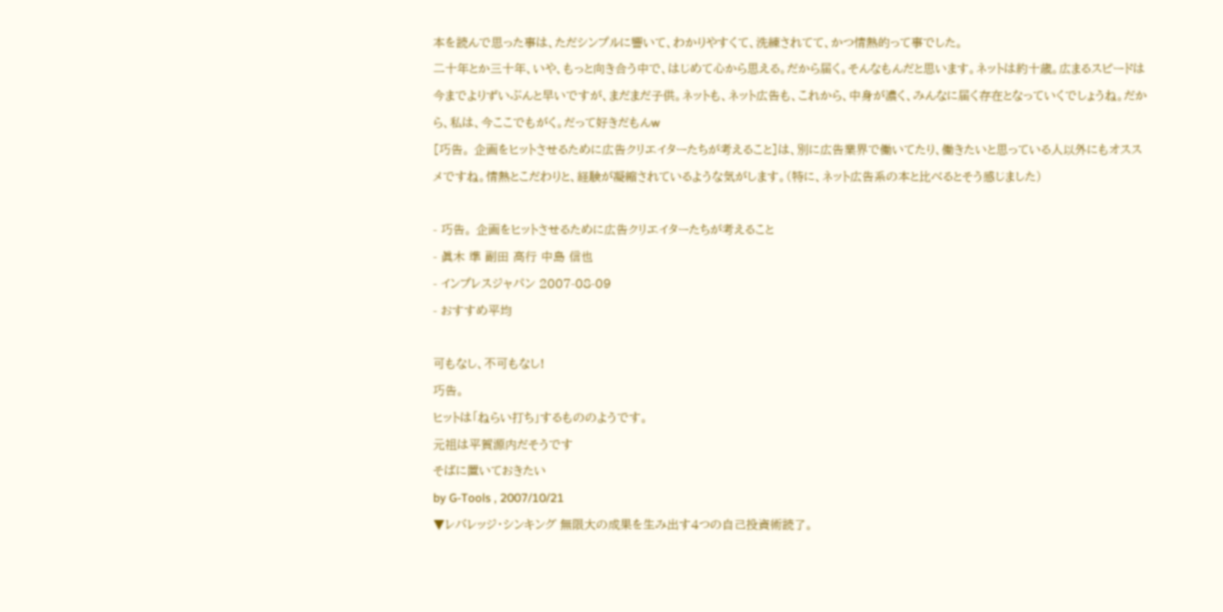本を読んで思った事は、ただシンプルに響いて、わかりやすくて、洗練されてて、かつ情熱的って事でした。
二十年とか三十年、いや、もっと向き合う中で、はじめて心から思える。だから届く。そんなもんだと思います。ネットは約十歳。広まるスピードは今までよりずいぶんと早いですが、まだまだ子供。ネットも、ネット広告も、これから、中身が濃く、みんなに届く存在となっていくでしょうね。だから、私は、今ここでもがく。だって好きだもんw
[巧告。 企画をヒットさせるために広告クリエイターたちが考えること]は、別に広告業界で働いてたり、働きたいと思っている人以外にもオススメですね。情熱とこだわりと、経験が凝縮されているような気がします。(特に、ネット広告系の本と比べるとそう感じました)

- 巧告。 企画をヒットさせるために広告クリエイターたちが考えること
- 眞木 準 副田 高行 中島 信也
- インプレスジャパン 2007-08-09
- おすすめ平均

可もなし、不可もなし!
巧告。
ヒットは「ねらい打ち」するもののようです。
元祖は平賀源内だそうです
そばに置いておきたい
by G-Tools , 2007/10/21
▼レバレッジ・シンキング 無限大の成果を生み出す4つの自己投資術読了。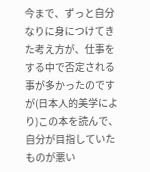今まで、ずっと自分なりに身につけてきた考え方が、仕事をする中で否定される事が多かったのですが(日本人的美学により)この本を読んで、自分が目指していたものが悪い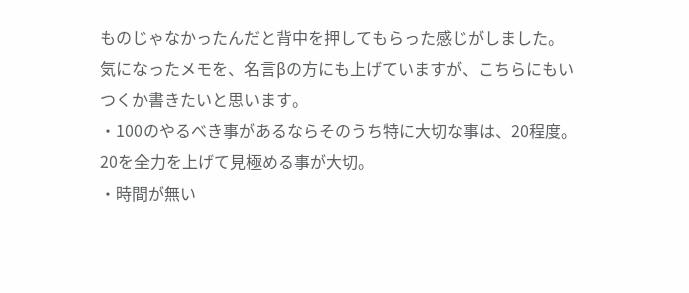ものじゃなかったんだと背中を押してもらった感じがしました。
気になったメモを、名言βの方にも上げていますが、こちらにもいつくか書きたいと思います。
・100のやるべき事があるならそのうち特に大切な事は、20程度。20を全力を上げて見極める事が大切。
・時間が無い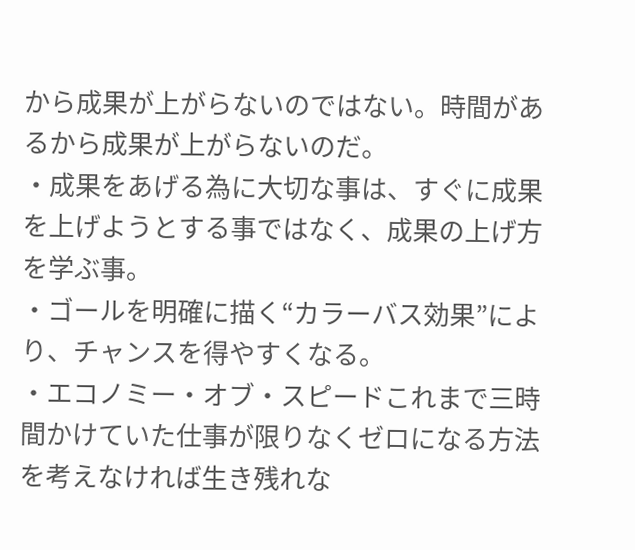から成果が上がらないのではない。時間があるから成果が上がらないのだ。
・成果をあげる為に大切な事は、すぐに成果を上げようとする事ではなく、成果の上げ方を学ぶ事。
・ゴールを明確に描く“カラーバス効果”により、チャンスを得やすくなる。
・エコノミー・オブ・スピードこれまで三時間かけていた仕事が限りなくゼロになる方法を考えなければ生き残れな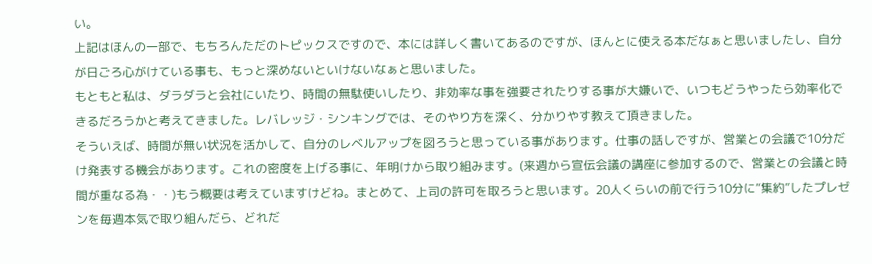い。
上記はほんの一部で、もちろんただのトピックスですので、本には詳しく書いてあるのですが、ほんとに使える本だなぁと思いましたし、自分が日ごろ心がけている事も、もっと深めないといけないなぁと思いました。
もともと私は、ダラダラと会社にいたり、時間の無駄使いしたり、非効率な事を強要されたりする事が大嫌いで、いつもどうやったら効率化できるだろうかと考えてきました。レバレッジ・シンキングでは、そのやり方を深く、分かりやす教えて頂きました。
そういえば、時間が無い状況を活かして、自分のレベルアップを図ろうと思っている事があります。仕事の話しですが、営業との会議で10分だけ発表する機会があります。これの密度を上げる事に、年明けから取り組みます。(来週から宣伝会議の講座に参加するので、営業との会議と時間が重なる為・・)もう概要は考えていますけどね。まとめて、上司の許可を取ろうと思います。20人くらいの前で行う10分に“集約”したプレゼンを毎週本気で取り組んだら、どれだ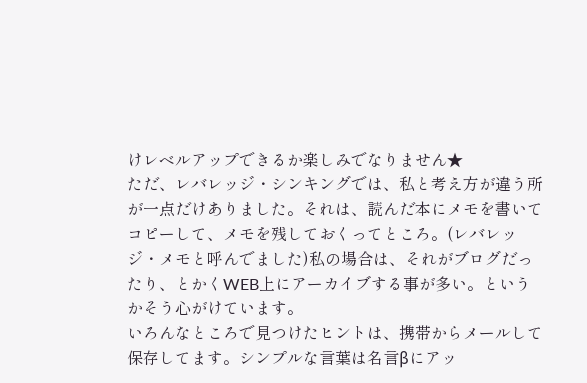けレベルアップできるか楽しみでなりません★
ただ、レバレッジ・シンキングでは、私と考え方が違う所が一点だけありました。それは、読んだ本にメモを書いてコピーして、メモを残しておくってところ。(レバレッジ・メモと呼んでました)私の場合は、それがブログだったり、とかくWEB上にアーカイブする事が多い。というかそう心がけています。
いろんなところで見つけたヒントは、携帯からメールして保存してます。シンプルな言葉は名言βにアッ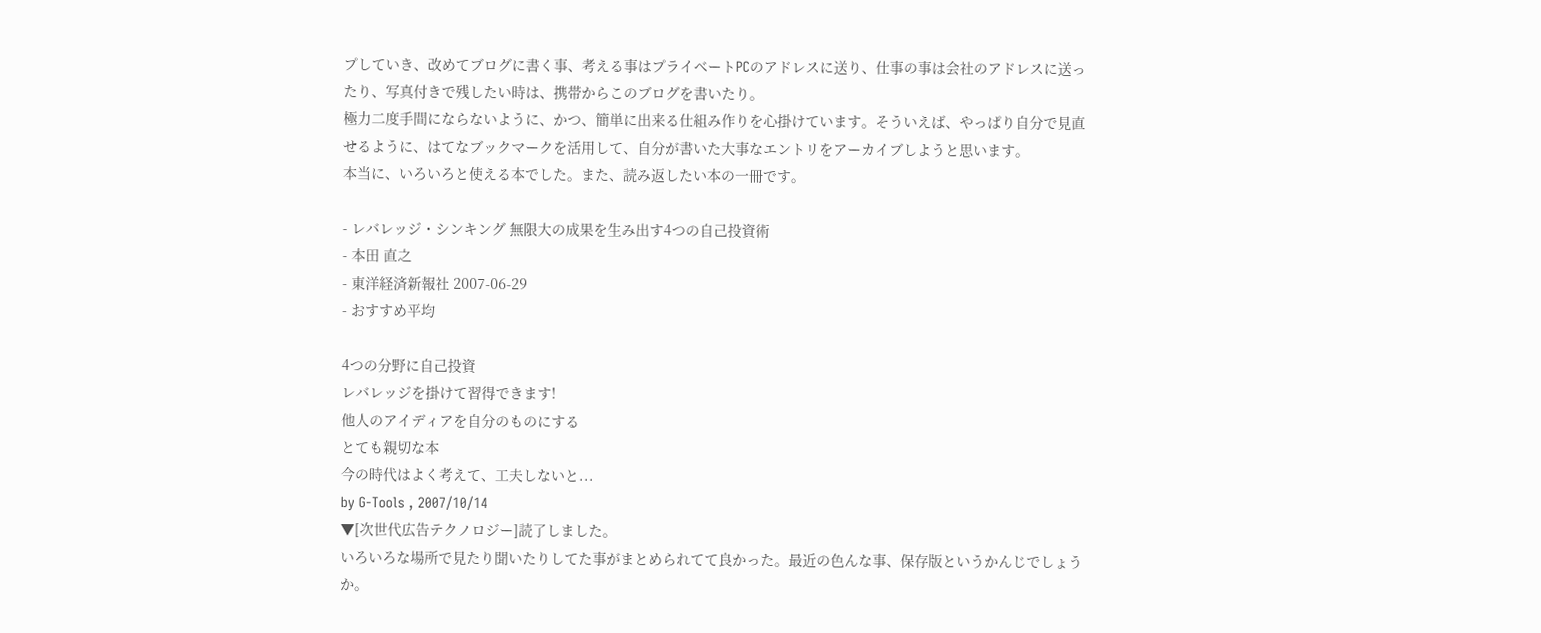プしていき、改めてブログに書く事、考える事はプライベートPCのアドレスに送り、仕事の事は会社のアドレスに送ったり、写真付きで残したい時は、携帯からこのブログを書いたり。
極力二度手間にならないように、かつ、簡単に出来る仕組み作りを心掛けています。そういえば、やっぱり自分で見直せるように、はてなブックマークを活用して、自分が書いた大事なエントリをアーカイブしようと思います。
本当に、いろいろと使える本でした。また、読み返したい本の一冊です。

- レバレッジ・シンキング 無限大の成果を生み出す4つの自己投資術
- 本田 直之
- 東洋経済新報社 2007-06-29
- おすすめ平均

4つの分野に自己投資
レバレッジを掛けて習得できます!
他人のアイディアを自分のものにする
とても親切な本
今の時代はよく考えて、工夫しないと...
by G-Tools , 2007/10/14
▼[次世代広告テクノロジー]読了しました。
いろいろな場所で見たり聞いたりしてた事がまとめられてて良かった。最近の色んな事、保存版というかんじでしょうか。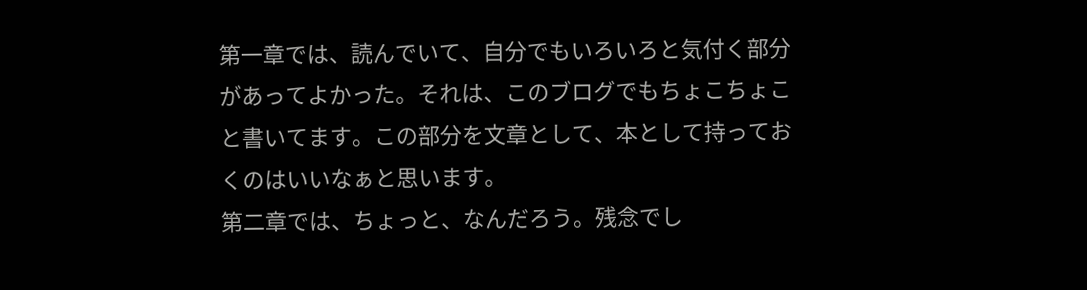第一章では、読んでいて、自分でもいろいろと気付く部分があってよかった。それは、このブログでもちょこちょこと書いてます。この部分を文章として、本として持っておくのはいいなぁと思います。
第二章では、ちょっと、なんだろう。残念でし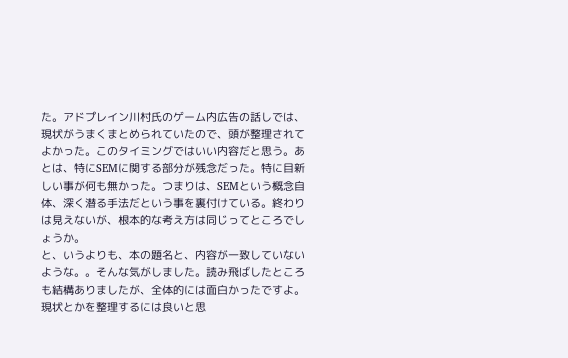た。アドプレイン川村氏のゲーム内広告の話しでは、現状がうまくまとめられていたので、頭が整理されてよかった。このタイミングではいい内容だと思う。あとは、特にSEMに関する部分が残念だった。特に目新しい事が何も無かった。つまりは、SEMという概念自体、深く潜る手法だという事を裏付けている。終わりは見えないが、根本的な考え方は同じってところでしょうか。
と、いうよりも、本の題名と、内容が一致していないような。。そんな気がしました。読み飛ばしたところも結構ありましたが、全体的には面白かったですよ。現状とかを整理するには良いと思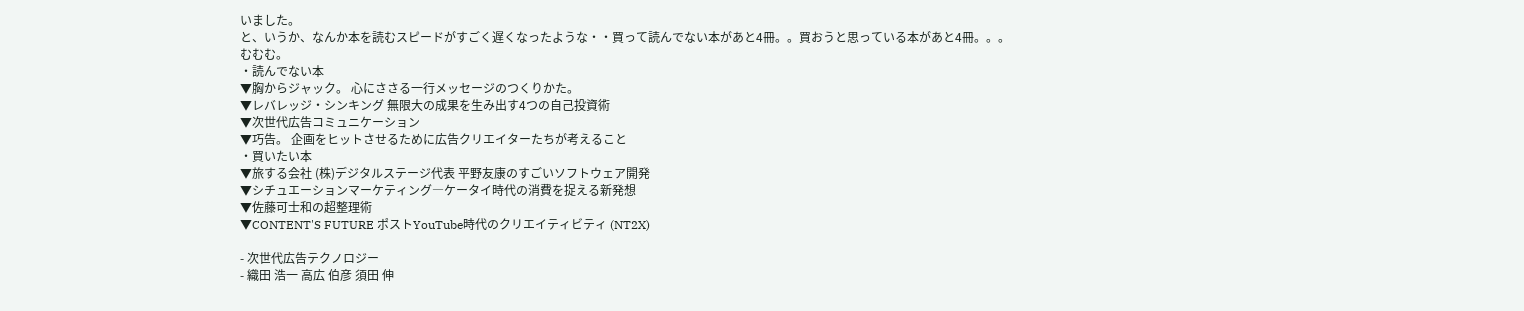いました。
と、いうか、なんか本を読むスピードがすごく遅くなったような・・買って読んでない本があと4冊。。買おうと思っている本があと4冊。。。むむむ。
・読んでない本
▼胸からジャック。 心にささる一行メッセージのつくりかた。
▼レバレッジ・シンキング 無限大の成果を生み出す4つの自己投資術
▼次世代広告コミュニケーション
▼巧告。 企画をヒットさせるために広告クリエイターたちが考えること
・買いたい本
▼旅する会社 (株)デジタルステージ代表 平野友康のすごいソフトウェア開発
▼シチュエーションマーケティング―ケータイ時代の消費を捉える新発想
▼佐藤可士和の超整理術
▼CONTENT'S FUTURE ポストYouTube時代のクリエイティビティ (NT2X)

- 次世代広告テクノロジー
- 織田 浩一 高広 伯彦 須田 伸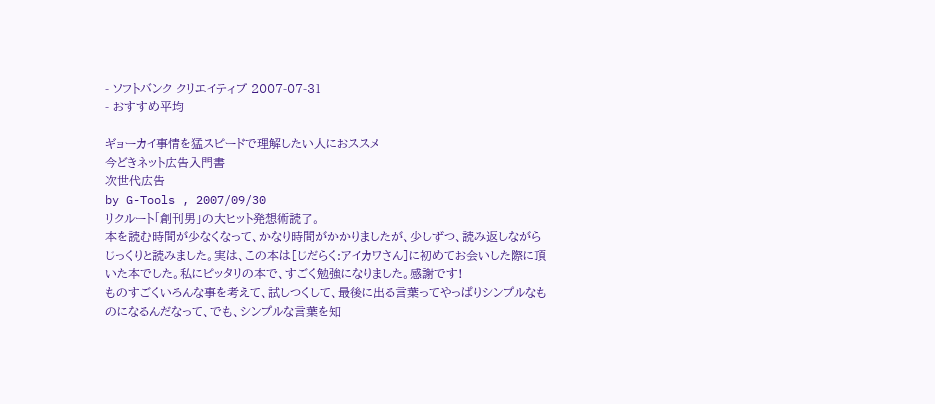- ソフトバンク クリエイティブ 2007-07-31
- おすすめ平均

ギョーカイ事情を猛スピードで理解したい人におススメ
今どきネット広告入門書
次世代広告
by G-Tools , 2007/09/30
リクルート「創刊男」の大ヒット発想術読了。
本を読む時間が少なくなって、かなり時間がかかりましたが、少しずつ、読み返しながらじっくりと読みました。実は、この本は[じだらく:アイカワさん]に初めてお会いした際に頂いた本でした。私にピッタリの本で、すごく勉強になりました。感謝です!
ものすごくいろんな事を考えて、試しつくして、最後に出る言葉ってやっぱりシンプルなものになるんだなって、でも、シンプルな言葉を知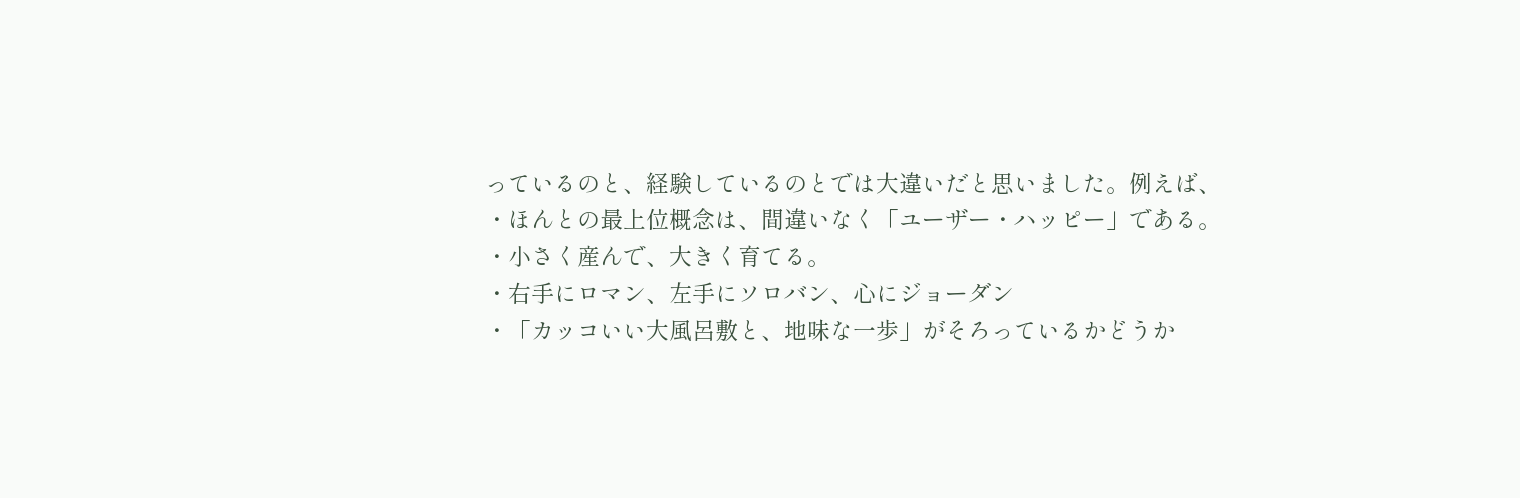っているのと、経験しているのとでは大違いだと思いました。例えば、
・ほんとの最上位概念は、間違いなく「ユーザー・ハッピー」である。
・小さく産んで、大きく育てる。
・右手にロマン、左手にソロバン、心にジョーダン
・「カッコいい大風呂敷と、地味な一歩」がそろっているかどうか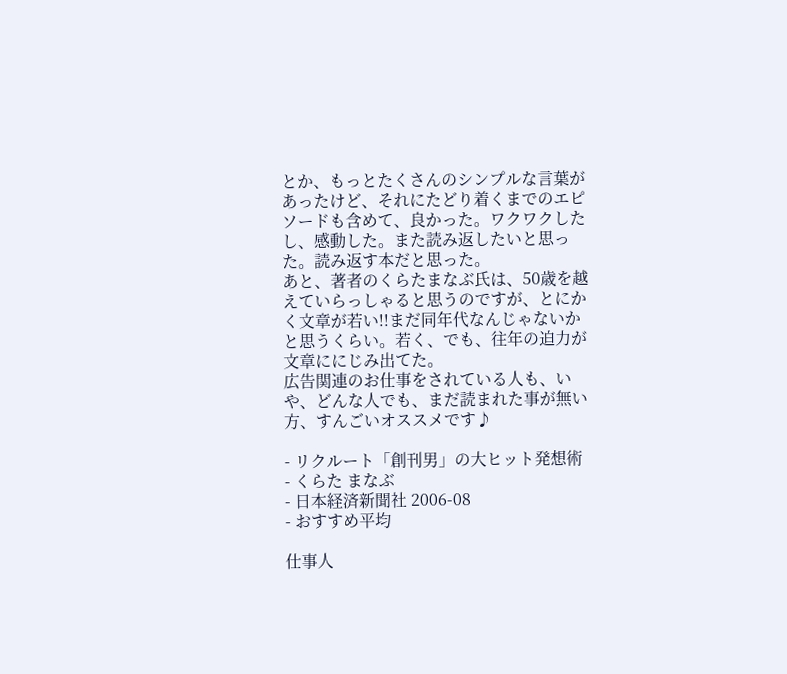とか、もっとたくさんのシンプルな言葉があったけど、それにたどり着くまでのエピソードも含めて、良かった。ワクワクしたし、感動した。また読み返したいと思った。読み返す本だと思った。
あと、著者のくらたまなぶ氏は、50歳を越えていらっしゃると思うのですが、とにかく文章が若い!!まだ同年代なんじゃないかと思うくらい。若く、でも、往年の迫力が文章ににじみ出てた。
広告関連のお仕事をされている人も、いや、どんな人でも、まだ読まれた事が無い方、すんごいオススメです♪

- リクルート「創刊男」の大ヒット発想術
- くらた まなぶ
- 日本経済新聞社 2006-08
- おすすめ平均

仕事人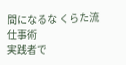間になるな くらた流仕事術
実践者で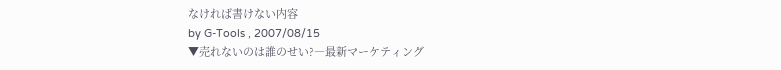なければ書けない内容
by G-Tools , 2007/08/15
▼売れないのは誰のせい?―最新マーケティング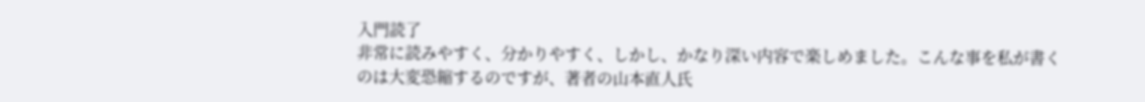入門読了
非常に読みやすく、分かりやすく、しかし、かなり深い内容で楽しめました。こんな事を私が書くのは大変恐縮するのですが、著者の山本直人氏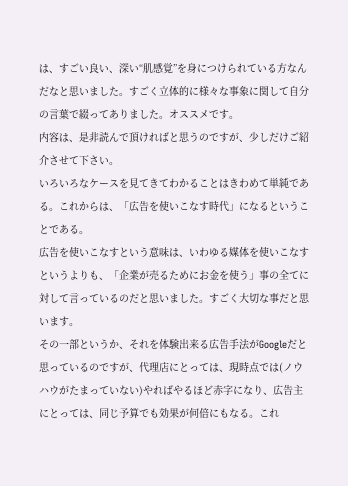は、すごい良い、深い“肌感覚”を身につけられている方なんだなと思いました。すごく立体的に様々な事象に関して自分の言葉で綴ってありました。オススメです。
内容は、是非読んで頂ければと思うのですが、少しだけご紹介させて下さい。
いろいろなケースを見てきてわかることはきわめて単純である。これからは、「広告を使いこなす時代」になるということである。
広告を使いこなすという意味は、いわゆる媒体を使いこなすというよりも、「企業が売るためにお金を使う」事の全てに対して言っているのだと思いました。すごく大切な事だと思います。
その一部というか、それを体験出来る広告手法がGoogleだと思っているのですが、代理店にとっては、現時点では(ノウハウがたまっていない)やればやるほど赤字になり、広告主にとっては、同じ予算でも効果が何倍にもなる。これ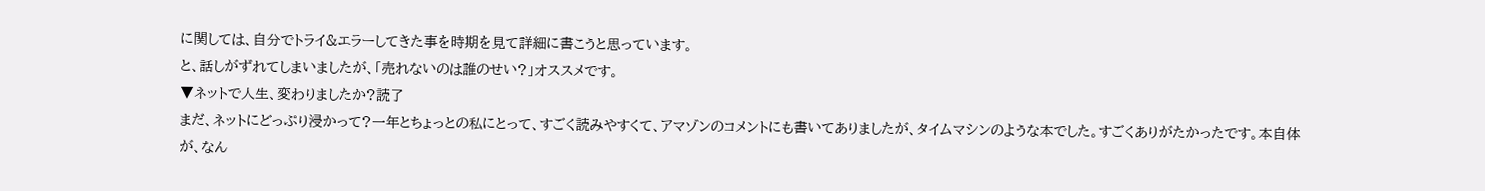に関しては、自分でトライ&エラーしてきた事を時期を見て詳細に書こうと思っています。
と、話しがずれてしまいましたが、「売れないのは誰のせい?」オススメです。
▼ネットで人生、変わりましたか?読了
まだ、ネットにどっぷり浸かって?一年とちょっとの私にとって、すごく読みやすくて、アマゾンのコメントにも書いてありましたが、タイムマシンのような本でした。すごくありがたかったです。本自体が、なん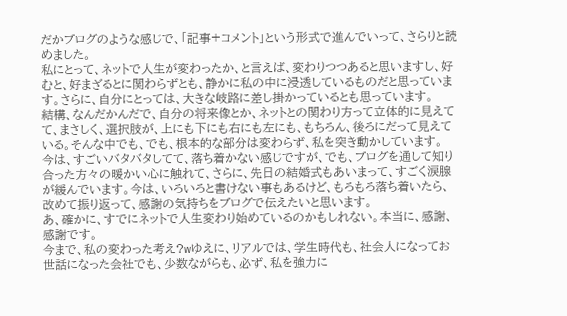だかブログのような感じで、「記事+コメント」という形式で進んでいって、さらりと読めました。
私にとって、ネットで人生が変わったか、と言えば、変わりつつあると思いますし、好むと、好まざるとに関わらずとも、静かに私の中に浸透しているものだと思っています。さらに、自分にとっては、大きな岐路に差し掛かっているとも思っています。
結構、なんだかんだで、自分の将来像とか、ネットとの関わり方って立体的に見えてて、まさしく、選択肢が、上にも下にも右にも左にも、もちろん、後ろにだって見えている。そんな中でも、でも、根本的な部分は変わらず、私を突き動かしています。
今は、すごいバタバタしてて、落ち着かない感じですが、でも、ブログを通して知り合った方々の暖かい心に触れて、さらに、先日の結婚式もあいまって、すごく涙腺が緩んでいます。今は、いろいろと書けない事もあるけど、もろもろ落ち着いたら、改めて振り返って、感謝の気持ちをブログで伝えたいと思います。
あ、確かに、すでにネットで人生変わり始めているのかもしれない。本当に、感謝、感謝です。
今まで、私の変わった考え?wゆえに、リアルでは、学生時代も、社会人になってお世話になった会社でも、少数ながらも、必ず、私を強力に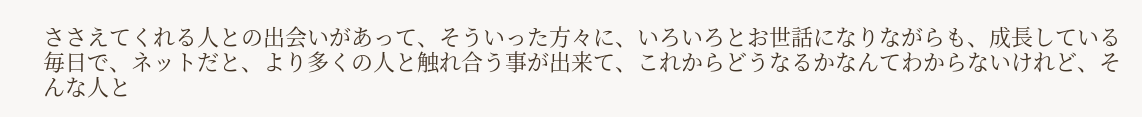ささえてくれる人との出会いがあって、そういった方々に、いろいろとお世話になりながらも、成長している毎日で、ネットだと、より多くの人と触れ合う事が出来て、これからどうなるかなんてわからないけれど、そんな人と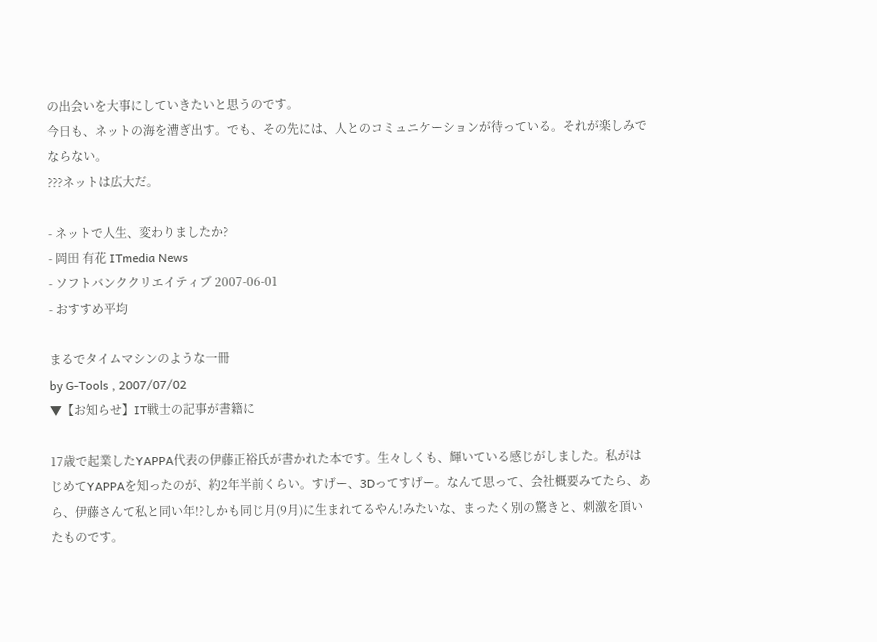の出会いを大事にしていきたいと思うのです。
今日も、ネットの海を漕ぎ出す。でも、その先には、人とのコミュニケーションが待っている。それが楽しみでならない。
???ネットは広大だ。

- ネットで人生、変わりましたか?
- 岡田 有花 ITmedia News
- ソフトバンククリエイティブ 2007-06-01
- おすすめ平均

まるでタイムマシンのような一冊
by G-Tools , 2007/07/02
▼【お知らせ】IT戦士の記事が書籍に

17歳で起業したYAPPA代表の伊藤正裕氏が書かれた本です。生々しくも、輝いている感じがしました。私がはじめてYAPPAを知ったのが、約2年半前くらい。すげー、3Dってすげー。なんて思って、会社概要みてたら、あら、伊藤さんて私と同い年!?しかも同じ月(9月)に生まれてるやん!みたいな、まったく別の驚きと、刺激を頂いたものです。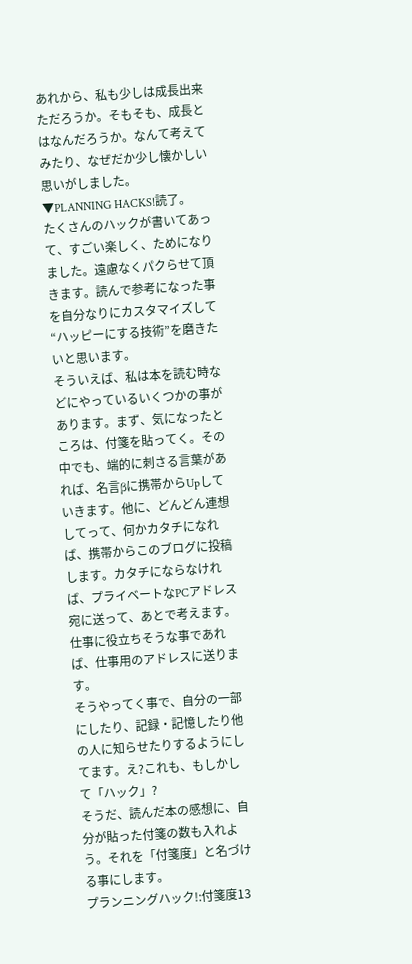あれから、私も少しは成長出来ただろうか。そもそも、成長とはなんだろうか。なんて考えてみたり、なぜだか少し懐かしい思いがしました。
▼PLANNING HACKS!読了。
たくさんのハックが書いてあって、すごい楽しく、ためになりました。遠慮なくパクらせて頂きます。読んで参考になった事を自分なりにカスタマイズして“ハッピーにする技術”を磨きたいと思います。
そういえば、私は本を読む時などにやっているいくつかの事があります。まず、気になったところは、付箋を貼ってく。その中でも、端的に刺さる言葉があれば、名言βに携帯からUpしていきます。他に、どんどん連想してって、何かカタチになれば、携帯からこのブログに投稿します。カタチにならなければ、プライベートなPCアドレス宛に送って、あとで考えます。仕事に役立ちそうな事であれば、仕事用のアドレスに送ります。
そうやってく事で、自分の一部にしたり、記録・記憶したり他の人に知らせたりするようにしてます。え?これも、もしかして「ハック」?
そうだ、読んだ本の感想に、自分が貼った付箋の数も入れよう。それを「付箋度」と名づける事にします。
プランニングハック!:付箋度13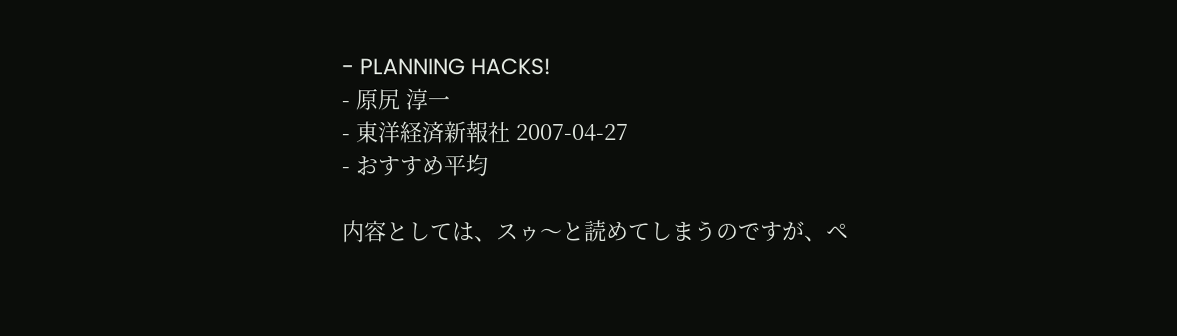- PLANNING HACKS!
- 原尻 淳一
- 東洋経済新報社 2007-04-27
- おすすめ平均

内容としては、スゥ〜と読めてしまうのですが、ペ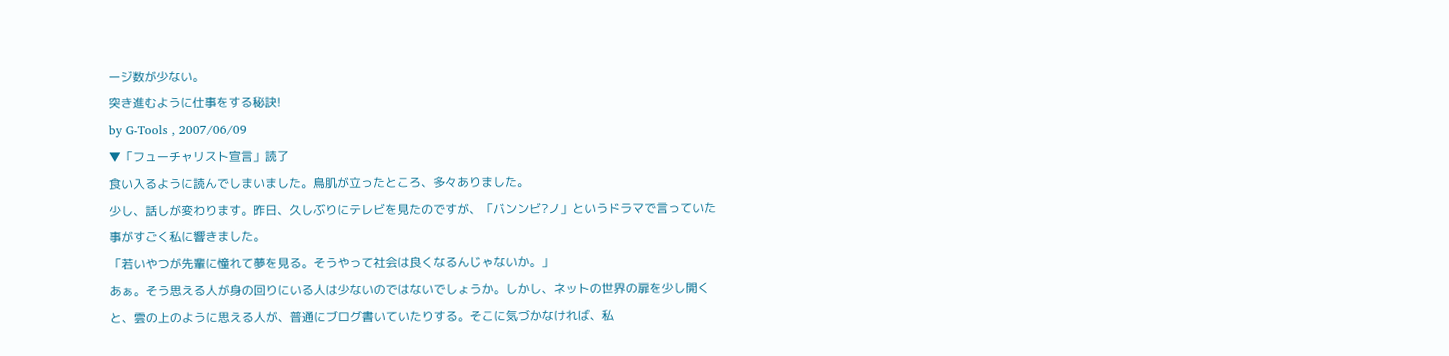ージ数が少ない。
突き進むように仕事をする秘訣!
by G-Tools , 2007/06/09
▼「フューチャリスト宣言」読了
食い入るように読んでしまいました。鳥肌が立ったところ、多々ありました。
少し、話しが変わります。昨日、久しぶりにテレビを見たのですが、「バンンビ?ノ」というドラマで言っていた事がすごく私に響きました。
「若いやつが先輩に憧れて夢を見る。そうやって社会は良くなるんじゃないか。」
あぁ。そう思える人が身の回りにいる人は少ないのではないでしょうか。しかし、ネットの世界の扉を少し開くと、雲の上のように思える人が、普通にブログ書いていたりする。そこに気づかなければ、私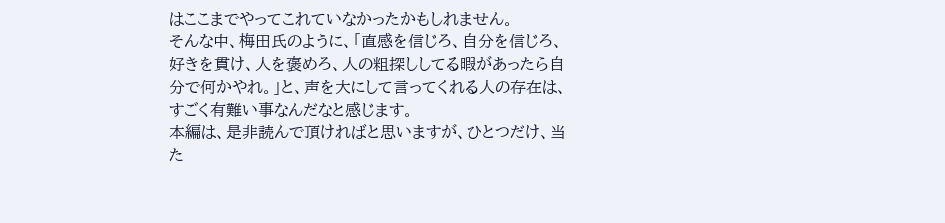はここまでやってこれていなかったかもしれません。
そんな中、梅田氏のように、「直感を信じろ、自分を信じろ、好きを貫け、人を褒めろ、人の粗探ししてる暇があったら自分で何かやれ。」と、声を大にして言ってくれる人の存在は、すごく有難い事なんだなと感じます。
本編は、是非読んで頂ければと思いますが、ひとつだけ、当た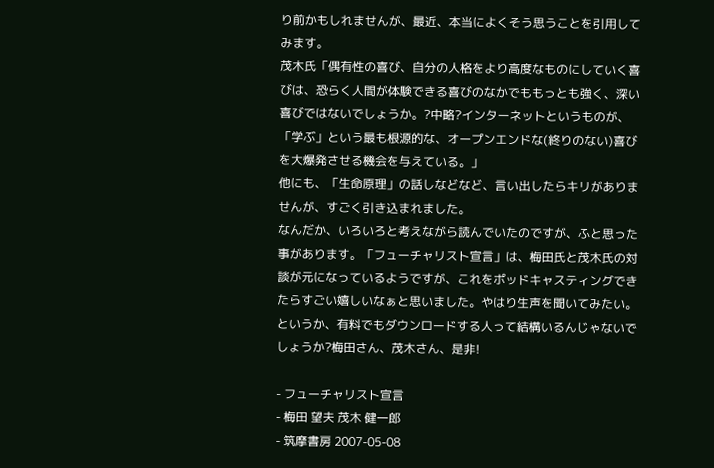り前かもしれませんが、最近、本当によくそう思うことを引用してみます。
茂木氏「偶有性の喜び、自分の人格をより高度なものにしていく喜びは、恐らく人間が体験できる喜びのなかでももっとも強く、深い喜びではないでしょうか。?中略?インターネットというものが、「学ぶ」という最も根源的な、オープンエンドな(終りのない)喜びを大爆発させる機会を与えている。」
他にも、「生命原理」の話しなどなど、言い出したらキリがありませんが、すごく引き込まれました。
なんだか、いろいろと考えながら読んでいたのですが、ふと思った事があります。「フューチャリスト宣言」は、梅田氏と茂木氏の対談が元になっているようですが、これをポッドキャスティングできたらすごい嬉しいなぁと思いました。やはり生声を聞いてみたい。というか、有料でもダウンロードする人って結構いるんじゃないでしょうか?梅田さん、茂木さん、是非!

- フューチャリスト宣言
- 梅田 望夫 茂木 健一郎
- 筑摩書房 2007-05-08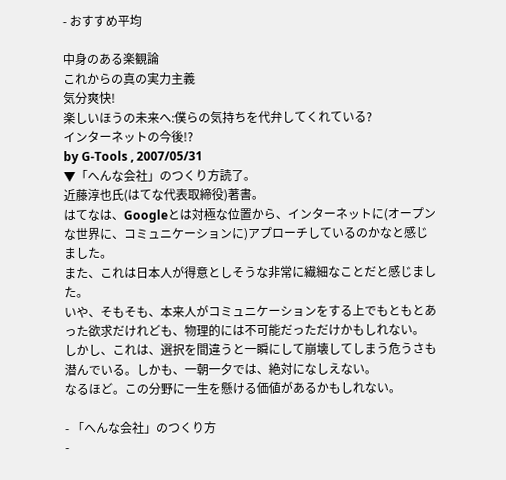- おすすめ平均

中身のある楽観論
これからの真の実力主義
気分爽快!
楽しいほうの未来へ:僕らの気持ちを代弁してくれている?
インターネットの今後!?
by G-Tools , 2007/05/31
▼「へんな会社」のつくり方読了。
近藤淳也氏(はてな代表取締役)著書。
はてなは、Googleとは対極な位置から、インターネットに(オープンな世界に、コミュニケーションに)アプローチしているのかなと感じました。
また、これは日本人が得意としそうな非常に繊細なことだと感じました。
いや、そもそも、本来人がコミュニケーションをする上でもともとあった欲求だけれども、物理的には不可能だっただけかもしれない。
しかし、これは、選択を間違うと一瞬にして崩壊してしまう危うさも潜んでいる。しかも、一朝一夕では、絶対になしえない。
なるほど。この分野に一生を懸ける価値があるかもしれない。

- 「へんな会社」のつくり方
-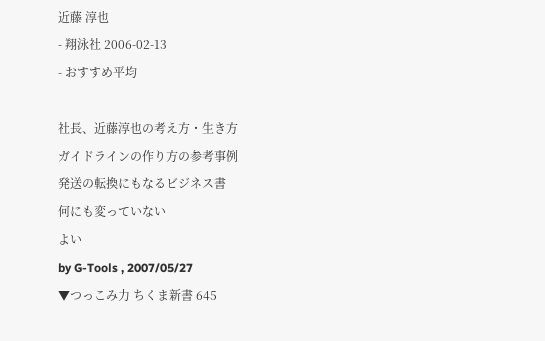近藤 淳也
- 翔泳社 2006-02-13
- おすすめ平均

社長、近藤淳也の考え方・生き方
ガイドラインの作り方の参考事例
発送の転換にもなるビジネス書
何にも変っていない
よい
by G-Tools , 2007/05/27
▼つっこみ力 ちくま新書 645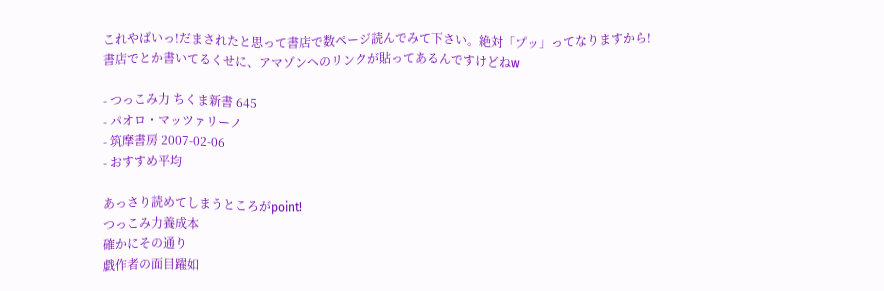これやばいっ!だまされたと思って書店で数ページ読んでみて下さい。絶対「プッ」ってなりますから!
書店でとか書いてるくせに、アマゾンへのリンクが貼ってあるんですけどねw

- つっこみ力 ちくま新書 645
- パオロ・マッツァリーノ
- 筑摩書房 2007-02-06
- おすすめ平均

あっさり読めてしまうところがpoint!
つっこみ力養成本
確かにその通り
戯作者の面目躍如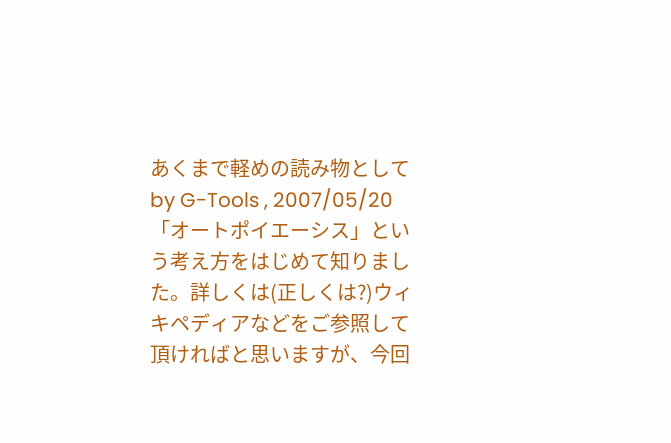あくまで軽めの読み物として
by G-Tools , 2007/05/20
「オートポイエーシス」という考え方をはじめて知りました。詳しくは(正しくは?)ウィキペディアなどをご参照して頂ければと思いますが、今回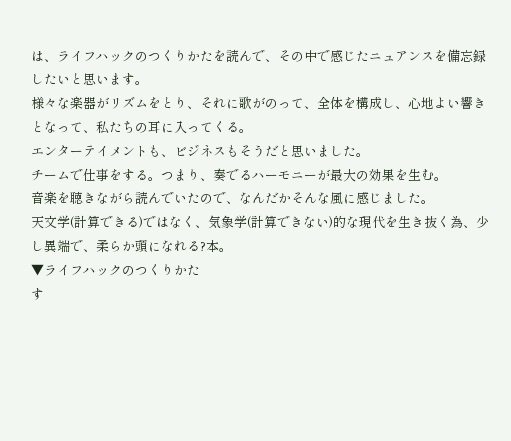は、ライフハックのつくりかたを読んで、その中で感じたニュアンスを備忘録したいと思います。
様々な楽器がリズムをとり、それに歌がのって、全体を構成し、心地よい響きとなって、私たちの耳に入ってくる。
エンターテイメントも、ビジネスもそうだと思いました。
チームで仕事をする。つまり、奏でるハーモニーが最大の効果を生む。
音楽を聴きながら読んでいたので、なんだかそんな風に感じました。
天文学(計算できる)ではなく、気象学(計算できない)的な現代を生き抜く為、少し異端で、柔らか頭になれる?本。
▼ライフハックのつくりかた
す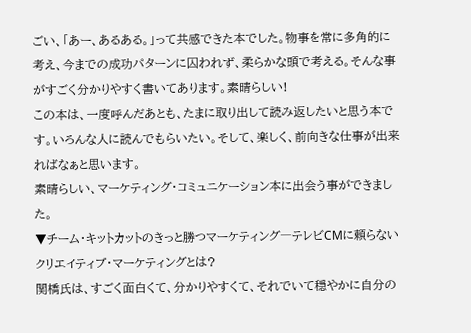ごい、「あー、あるある。」って共感できた本でした。物事を常に多角的に考え、今までの成功パターンに囚われず、柔らかな頭で考える。そんな事がすごく分かりやすく書いてあります。素晴らしい!
この本は、一度呼んだあとも、たまに取り出して読み返したいと思う本です。いろんな人に読んでもらいたい。そして、楽しく、前向きな仕事が出来ればなぁと思います。
素晴らしい、マーケティング・コミュニケーション本に出会う事ができました。
▼チーム・キットカットのきっと勝つマーケティング―テレビCMに頼らないクリエイティブ・マーケティングとは?
関橋氏は、すごく面白くて、分かりやすくて、それでいて穏やかに自分の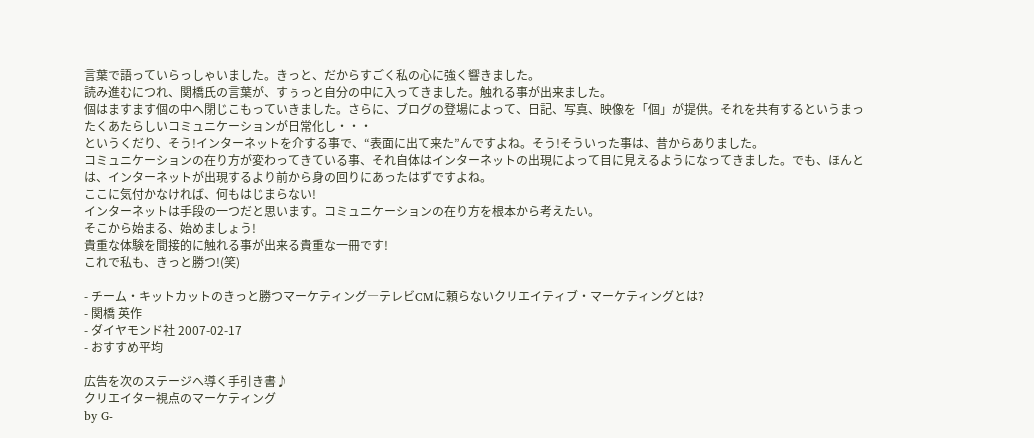言葉で語っていらっしゃいました。きっと、だからすごく私の心に強く響きました。
読み進むにつれ、関橋氏の言葉が、すぅっと自分の中に入ってきました。触れる事が出来ました。
個はますます個の中へ閉じこもっていきました。さらに、ブログの登場によって、日記、写真、映像を「個」が提供。それを共有するというまったくあたらしいコミュニケーションが日常化し・・・
というくだり、そう!インターネットを介する事で、“表面に出て来た”んですよね。そう!そういった事は、昔からありました。
コミュニケーションの在り方が変わってきている事、それ自体はインターネットの出現によって目に見えるようになってきました。でも、ほんとは、インターネットが出現するより前から身の回りにあったはずですよね。
ここに気付かなければ、何もはじまらない!
インターネットは手段の一つだと思います。コミュニケーションの在り方を根本から考えたい。
そこから始まる、始めましょう!
貴重な体験を間接的に触れる事が出来る貴重な一冊です!
これで私も、きっと勝つ!(笑)

- チーム・キットカットのきっと勝つマーケティング―テレビCMに頼らないクリエイティブ・マーケティングとは?
- 関橋 英作
- ダイヤモンド社 2007-02-17
- おすすめ平均

広告を次のステージへ導く手引き書♪
クリエイター視点のマーケティング
by G-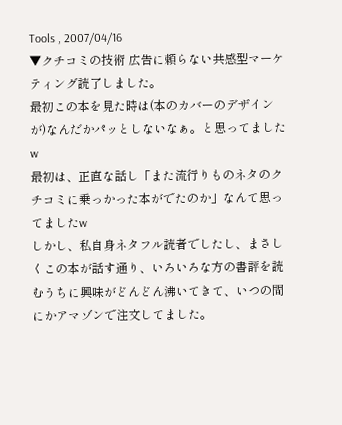Tools , 2007/04/16
▼クチコミの技術 広告に頼らない共感型マーケティング読了しました。
最初この本を見た時は(本のカバーのデザインが)なんだかパッとしないなぁ。と思ってましたw
最初は、正直な話し「また流行りものネタのクチコミに乗っかった本がでたのか」なんて思ってましたw
しかし、私自身ネタフル読者でしたし、まさしくこの本が話す通り、いろいろな方の書評を読むうちに興味がどんどん沸いてきて、いつの間にかアマゾンで注文してました。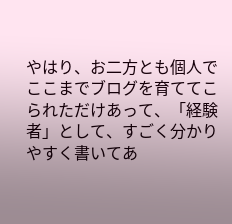やはり、お二方とも個人でここまでブログを育ててこられただけあって、「経験者」として、すごく分かりやすく書いてあ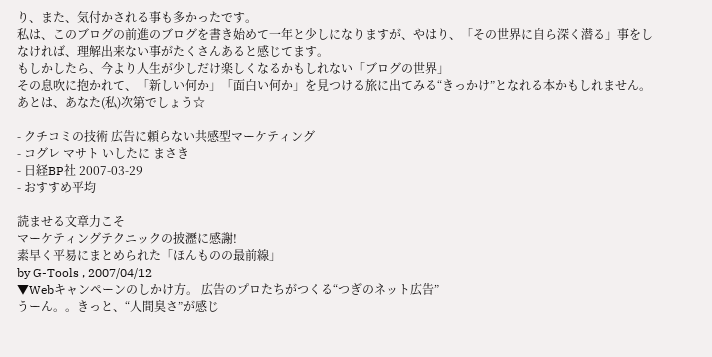り、また、気付かされる事も多かったです。
私は、このブログの前進のブログを書き始めて一年と少しになりますが、やはり、「その世界に自ら深く潜る」事をしなければ、理解出来ない事がたくさんあると感じてます。
もしかしたら、今より人生が少しだけ楽しくなるかもしれない「ブログの世界」
その息吹に抱かれて、「新しい何か」「面白い何か」を見つける旅に出てみる“きっかけ”となれる本かもしれません。
あとは、あなた(私)次第でしょう☆

- クチコミの技術 広告に頼らない共感型マーケティング
- コグレ マサト いしたに まさき
- 日経BP社 2007-03-29
- おすすめ平均

読ませる文章力こそ
マーケティングテクニックの披瀝に感謝!
素早く平易にまとめられた「ほんものの最前線」
by G-Tools , 2007/04/12
▼Webキャンペーンのしかけ方。 広告のプロたちがつくる“つぎのネット広告”
うーん。。きっと、“人間臭さ”が感じ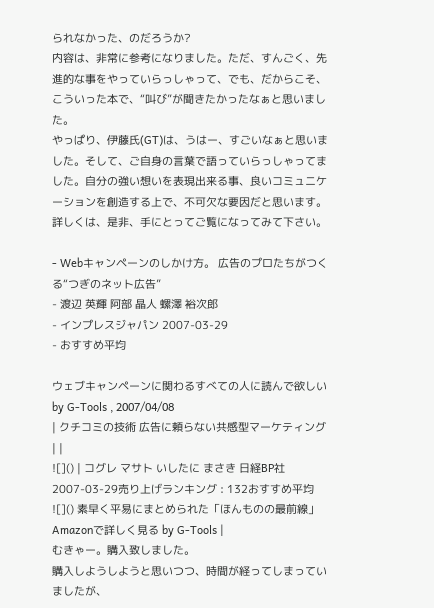られなかった、のだろうか?
内容は、非常に参考になりました。ただ、すんごく、先進的な事をやっていらっしゃって、でも、だからこそ、こういった本で、“叫び”が聞きたかったなぁと思いました。
やっぱり、伊藤氏(GT)は、うはー、すごいなぁと思いました。そして、ご自身の言葉で語っていらっしゃってました。自分の強い想いを表現出来る事、良いコミュニケーションを創造する上で、不可欠な要因だと思います。詳しくは、是非、手にとってご覧になってみて下さい。

- Webキャンペーンのしかけ方。 広告のプロたちがつくる“つぎのネット広告”
- 渡辺 英輝 阿部 晶人 螺澤 裕次郎
- インプレスジャパン 2007-03-29
- おすすめ平均

ウェブキャンペーンに関わるすべての人に読んで欲しい
by G-Tools , 2007/04/08
| クチコミの技術 広告に頼らない共感型マーケティング | |
![]() | コグレ マサト いしたに まさき 日経BP社 2007-03-29売り上げランキング : 132おすすめ平均 ![]() 素早く平易にまとめられた「ほんものの最前線」Amazonで詳しく見る by G-Tools |
むきゃー。購入致しました。
購入しようしようと思いつつ、時間が経ってしまっていましたが、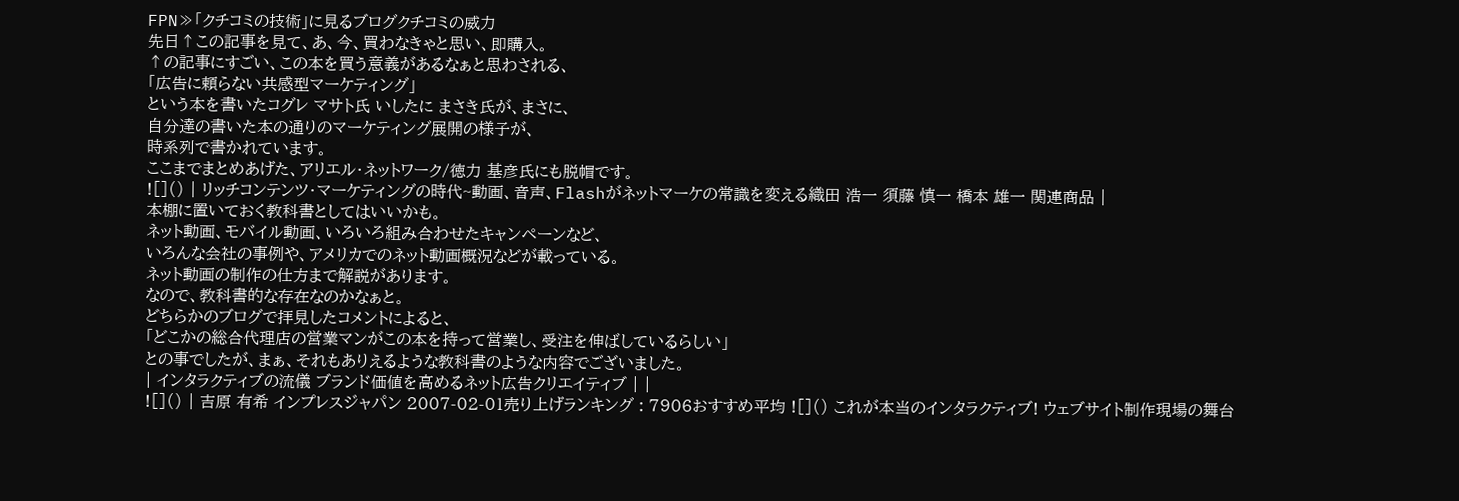FPN≫「クチコミの技術」に見るブログクチコミの威力
先日↑この記事を見て、あ、今、買わなきゃと思い、即購入。
↑の記事にすごい、この本を買う意義があるなぁと思わされる、
「広告に頼らない共感型マーケティング」
という本を書いたコグレ マサト氏 いしたに まさき氏が、まさに、
自分達の書いた本の通りのマーケティング展開の様子が、
時系列で書かれています。
ここまでまとめあげた、アリエル・ネットワーク/徳力 基彦氏にも脱帽です。
![]() | リッチコンテンツ・マーケティングの時代~動画、音声、Flashがネットマーケの常識を変える織田 浩一 須藤 慎一 橋本 雄一 関連商品 |
本棚に置いておく教科書としてはいいかも。
ネット動画、モバイル動画、いろいろ組み合わせたキャンペーンなど、
いろんな会社の事例や、アメリカでのネット動画概況などが載っている。
ネット動画の制作の仕方まで解説があります。
なので、教科書的な存在なのかなぁと。
どちらかのブログで拝見したコメントによると、
「どこかの総合代理店の営業マンがこの本を持って営業し、受注を伸ばしているらしい」
との事でしたが、まぁ、それもありえるような教科書のような内容でございました。
| インタラクティブの流儀 ブランド価値を高めるネット広告クリエイティブ | |
![]() | 吉原 有希 インプレスジャパン 2007-02-01売り上げランキング : 7906おすすめ平均 ![]() これが本当のインタラクティブ! ウェブサイト制作現場の舞台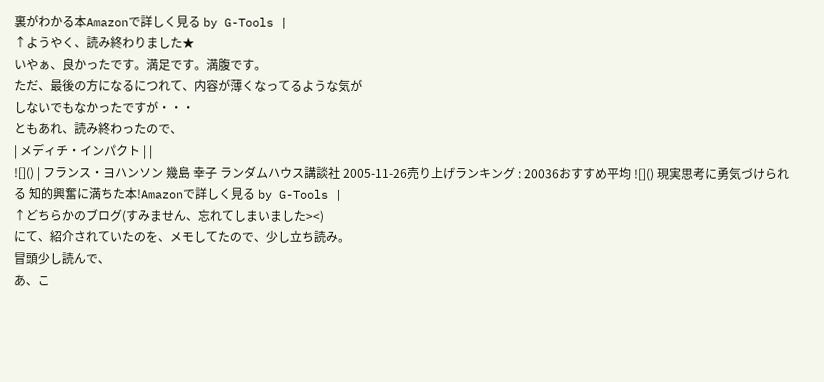裏がわかる本Amazonで詳しく見る by G-Tools |
↑ようやく、読み終わりました★
いやぁ、良かったです。満足です。満腹です。
ただ、最後の方になるにつれて、内容が薄くなってるような気が
しないでもなかったですが・・・
ともあれ、読み終わったので、
| メディチ・インパクト | |
![]() | フランス・ヨハンソン 幾島 幸子 ランダムハウス講談社 2005-11-26売り上げランキング : 20036おすすめ平均 ![]() 現実思考に勇気づけられる 知的興奮に満ちた本!Amazonで詳しく見る by G-Tools |
↑どちらかのブログ(すみません、忘れてしまいました><)
にて、紹介されていたのを、メモしてたので、少し立ち読み。
冒頭少し読んで、
あ、こ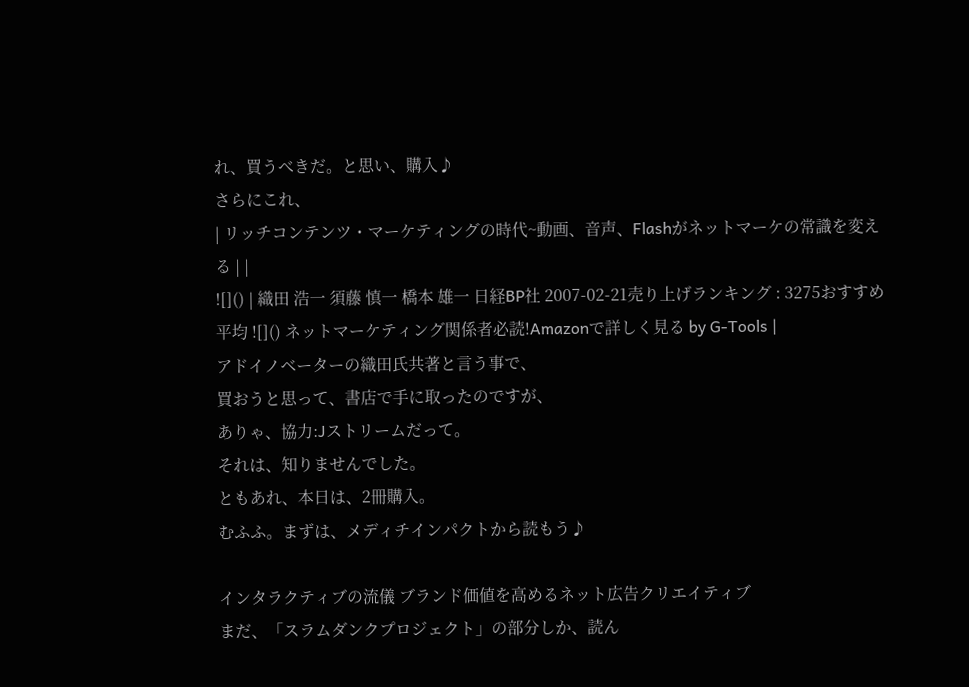れ、買うべきだ。と思い、購入♪
さらにこれ、
| リッチコンテンツ・マーケティングの時代~動画、音声、Flashがネットマーケの常識を変える | |
![]() | 織田 浩一 須藤 慎一 橋本 雄一 日経BP社 2007-02-21売り上げランキング : 3275おすすめ平均 ![]() ネットマーケティング関係者必読!Amazonで詳しく見る by G-Tools |
アドイノベーターの織田氏共著と言う事で、
買おうと思って、書店で手に取ったのですが、
ありゃ、協力:Jストリームだって。
それは、知りませんでした。
ともあれ、本日は、2冊購入。
むふふ。まずは、メディチインパクトから読もう♪

インタラクティブの流儀 ブランド価値を高めるネット広告クリエイティブ
まだ、「スラムダンクプロジェクト」の部分しか、読ん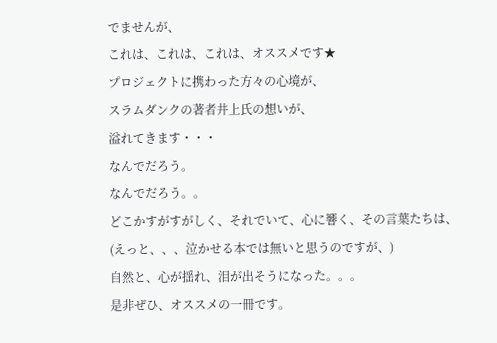でませんが、
これは、これは、これは、オススメです★
プロジェクトに携わった方々の心境が、
スラムダンクの著者井上氏の想いが、
溢れてきます・・・
なんでだろう。
なんでだろう。。
どこかすがすがしく、それでいて、心に響く、その言葉たちは、
(えっと、、、泣かせる本では無いと思うのですが、)
自然と、心が揺れ、泪が出そうになった。。。
是非ぜひ、オススメの一冊です。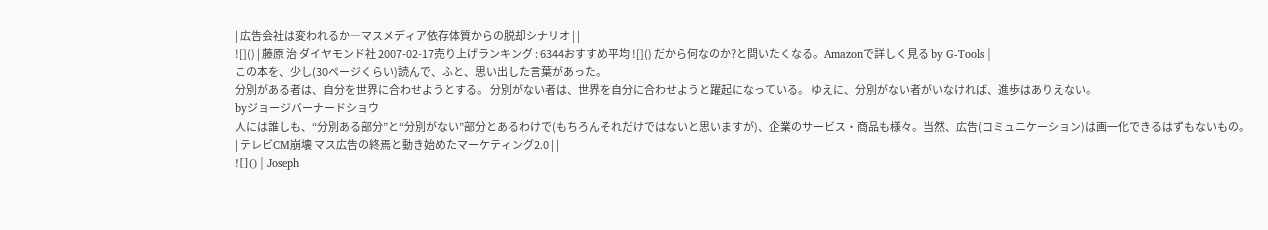| 広告会社は変われるか―マスメディア依存体質からの脱却シナリオ | |
![]() | 藤原 治 ダイヤモンド社 2007-02-17売り上げランキング : 6344おすすめ平均 ![]() だから何なのか?と問いたくなる。Amazonで詳しく見る by G-Tools |
この本を、少し(30ページくらい)読んで、ふと、思い出した言葉があった。
分別がある者は、自分を世界に合わせようとする。 分別がない者は、世界を自分に合わせようと躍起になっている。 ゆえに、分別がない者がいなければ、進歩はありえない。
byジョージバーナードショウ
人には誰しも、“分別ある部分”と“分別がない”部分とあるわけで(もちろんそれだけではないと思いますが)、企業のサービス・商品も様々。当然、広告(コミュニケーション)は画一化できるはずもないもの。
| テレビCM崩壊 マス広告の終焉と動き始めたマーケティング2.0 | |
![]() | Joseph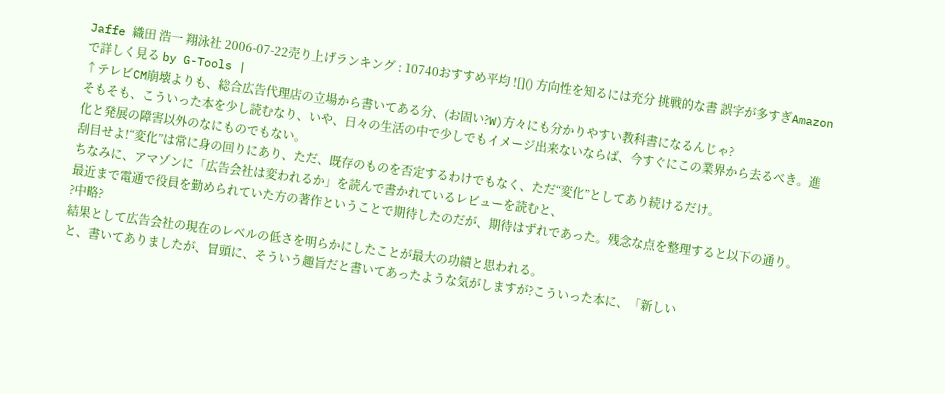Jaffe 織田 浩一 翔泳社 2006-07-22売り上げランキング : 10740おすすめ平均 ![]() 方向性を知るには充分 挑戦的な書 誤字が多すぎAmazonで詳しく見る by G-Tools |
↑テレビCM崩壊よりも、総合広告代理店の立場から書いてある分、(お固い?W)方々にも分かりやすい教科書になるんじゃ?
そもそも、こういった本を少し読むなり、いや、日々の生活の中で少しでもイメージ出来ないならば、今すぐにこの業界から去るべき。進化と発展の障害以外のなにものでもない。
刮目せよ!“変化”は常に身の回りにあり、ただ、既存のものを否定するわけでもなく、ただ“変化”としてあり続けるだけ。
ちなみに、アマゾンに「広告会社は変われるか」を読んで書かれているレビューを読むと、
最近まで電通で役員を勤められていた方の著作ということで期待したのだが、期待はずれであった。残念な点を整理すると以下の通り。
?中略?
結果として広告会社の現在のレベルの低さを明らかにしたことが最大の功績と思われる。
と、書いてありましたが、冒頭に、そういう趣旨だと書いてあったような気がしますが?こういった本に、「新しい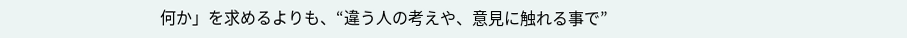何か」を求めるよりも、“違う人の考えや、意見に触れる事で”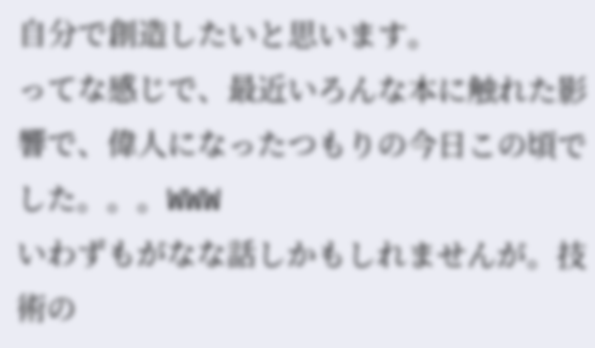自分で創造したいと思います。
ってな感じで、最近いろんな本に触れた影響で、偉人になったつもりの今日この頃でした。。。WWW
いわずもがなな話しかもしれませんが。技術の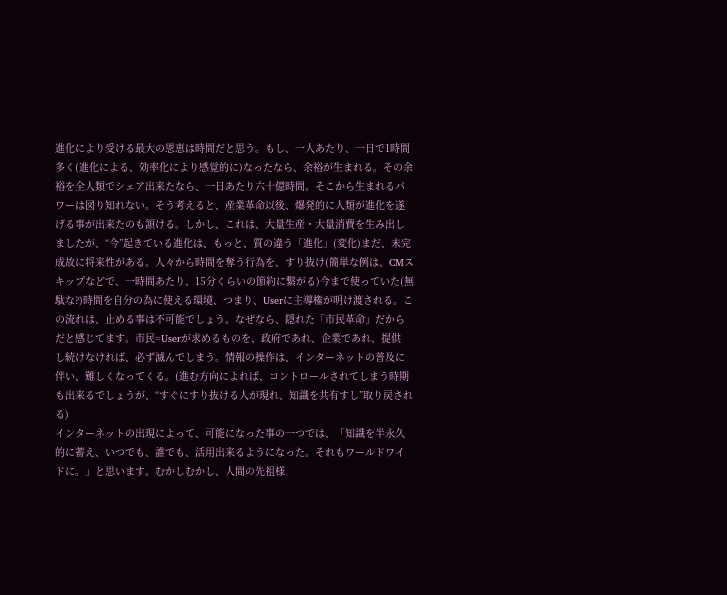進化により受ける最大の恩恵は時間だと思う。もし、一人あたり、一日で1時間多く(進化による、効率化により感覚的に)なったなら、余裕が生まれる。その余裕を全人類でシェア出来たなら、一日あたり六十億時間。そこから生まれるパワーは図り知れない。そう考えると、産業革命以後、爆発的に人類が進化を遂げる事が出来たのも頷ける。しかし、これは、大量生産・大量消費を生み出しましたが、“今”起きている進化は、もっと、質の違う「進化」(変化)まだ、未完成故に将来性がある。人々から時間を奪う行為を、すり抜け(簡単な例は、CMスキップなどで、一時間あたり、15分くらいの節約に繋がる)今まで使っていた(無駄な?)時間を自分の為に使える環境、つまり、Userに主導権が明け渡される。この流れは、止める事は不可能でしょう。なぜなら、隠れた「市民革命」だからだと感じてます。市民=Userが求めるものを、政府であれ、企業であれ、提供し続けなければ、必ず滅んでしまう。情報の操作は、インターネットの普及に伴い、難しくなってくる。(進む方向によれば、コントロールされてしまう時期も出来るでしょうが、“すぐにすり抜ける人が現れ、知識を共有すし”取り戻される)
インターネットの出現によって、可能になった事の一つでは、「知識を半永久的に蓄え、いつでも、誰でも、活用出来るようになった。それもワールドワイドに。」と思います。むかしむかし、人間の先祖様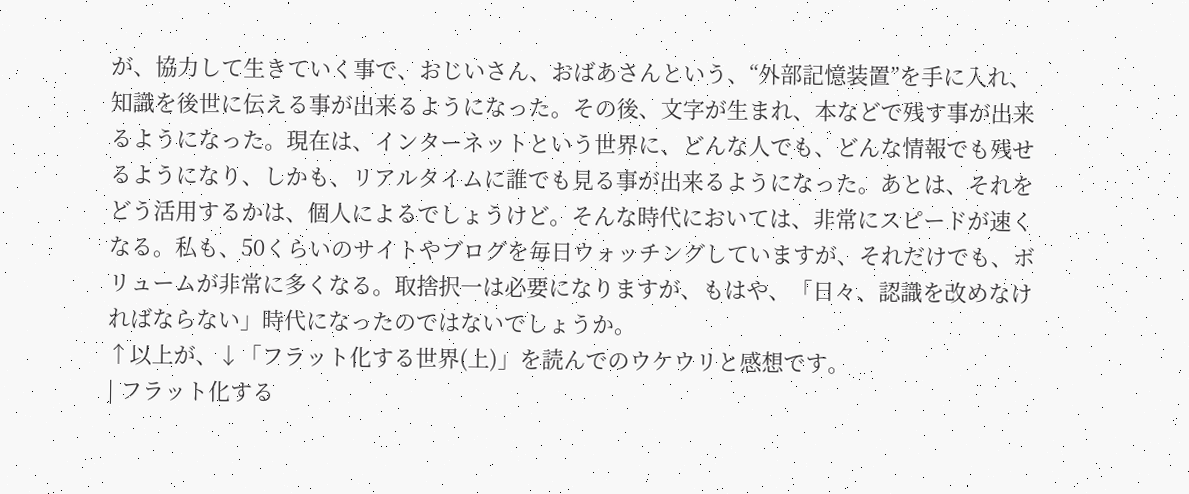が、協力して生きていく事で、おじいさん、おばあさんという、“外部記憶装置”を手に入れ、知識を後世に伝える事が出来るようになった。その後、文字が生まれ、本などで残す事が出来るようになった。現在は、インターネットという世界に、どんな人でも、どんな情報でも残せるようになり、しかも、リアルタイムに誰でも見る事が出来るようになった。あとは、それをどう活用するかは、個人によるでしょうけど。そんな時代においては、非常にスピードが速くなる。私も、50くらいのサイトやブログを毎日ウォッチングしていますが、それだけでも、ボリュームが非常に多くなる。取捨択一は必要になりますが、もはや、「日々、認識を改めなければならない」時代になったのではないでしょうか。
↑以上が、↓「フラット化する世界(上)」を読んでのウケウリと感想です。
| フラット化する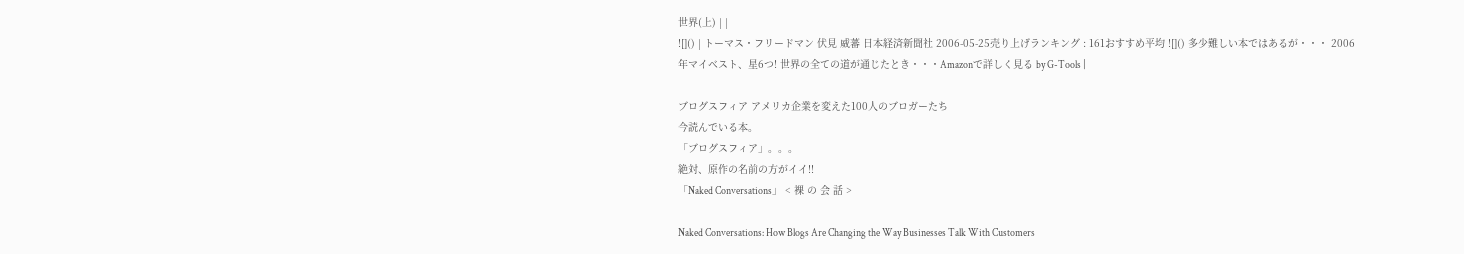世界(上) | |
![]() | トーマス・フリードマン 伏見 威蕃 日本経済新聞社 2006-05-25売り上げランキング : 161おすすめ平均 ![]() 多少難しい本ではあるが・・・ 2006年マイベスト、星6つ! 世界の全ての道が通じたとき・・・Amazonで詳しく見る by G-Tools |

ブログスフィア アメリカ企業を変えた100人のブロガーたち
今読んでいる本。
「ブログスフィア」。。。
絶対、原作の名前の方がイイ!!
「Naked Conversations」 < 裸 の 会 話 >

Naked Conversations: How Blogs Are Changing the Way Businesses Talk With Customers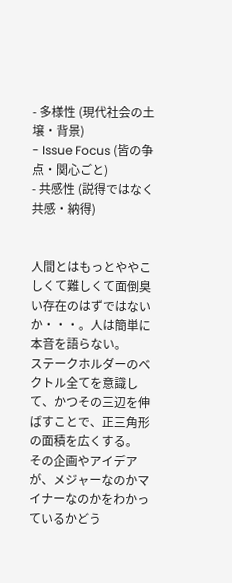- 多様性 (現代社会の土壌・背景)
- Issue Focus (皆の争点・関心ごと)
- 共感性 (説得ではなく共感・納得)


人間とはもっとややこしくて難しくて面倒臭い存在のはずではないか・・・。人は簡単に本音を語らない。
ステークホルダーのベクトル全てを意識して、かつその三辺を伸ばすことで、正三角形の面積を広くする。
その企画やアイデアが、メジャーなのかマイナーなのかをわかっているかどう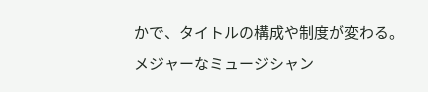かで、タイトルの構成や制度が変わる。
メジャーなミュージシャン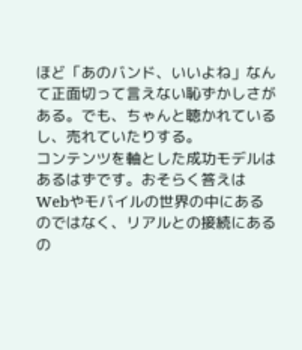ほど「あのバンド、いいよね」なんて正面切って言えない恥ずかしさがある。でも、ちゃんと聴かれているし、売れていたりする。
コンテンツを軸とした成功モデルはあるはずです。おそらく答えはWebやモバイルの世界の中にあるのではなく、リアルとの接続にあるの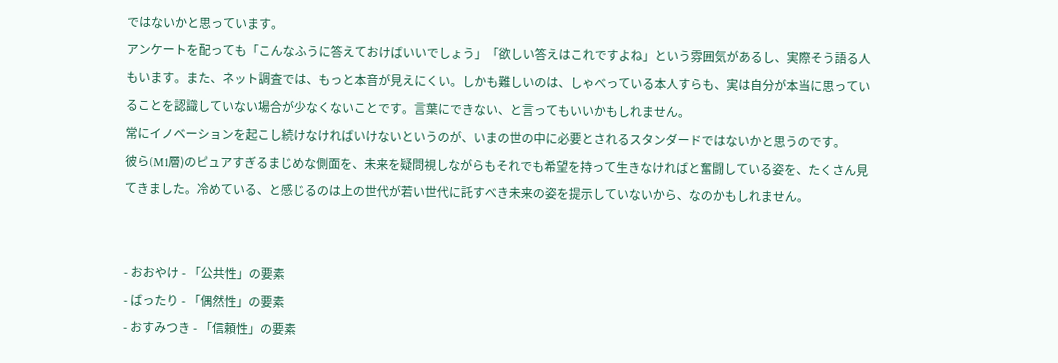ではないかと思っています。
アンケートを配っても「こんなふうに答えておけばいいでしょう」「欲しい答えはこれですよね」という雰囲気があるし、実際そう語る人もいます。また、ネット調査では、もっと本音が見えにくい。しかも難しいのは、しゃべっている本人すらも、実は自分が本当に思っていることを認識していない場合が少なくないことです。言葉にできない、と言ってもいいかもしれません。
常にイノベーションを起こし続けなければいけないというのが、いまの世の中に必要とされるスタンダードではないかと思うのです。
彼ら(M1層)のピュアすぎるまじめな側面を、未来を疑問視しながらもそれでも希望を持って生きなければと奮闘している姿を、たくさん見てきました。冷めている、と感じるのは上の世代が若い世代に託すべき未来の姿を提示していないから、なのかもしれません。


- おおやけ - 「公共性」の要素
- ばったり - 「偶然性」の要素
- おすみつき - 「信頼性」の要素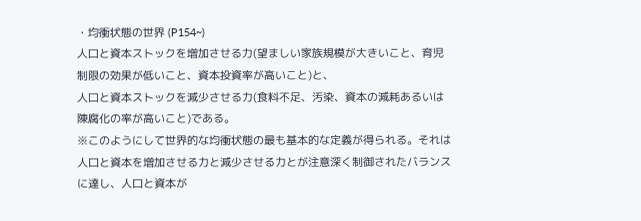・均衝状態の世界 (P154~)
人口と資本ストックを増加させる力(望ましい家族規模が大きいこと、育児制限の効果が低いこと、資本投資率が高いこと)と、
人口と資本ストックを減少させる力(食料不足、汚染、資本の減耗あるいは陳腐化の率が高いこと)である。
※このようにして世界的な均衝状態の最も基本的な定義が得られる。それは人口と資本を増加させる力と減少させる力とが注意深く制御されたバランスに達し、人口と資本が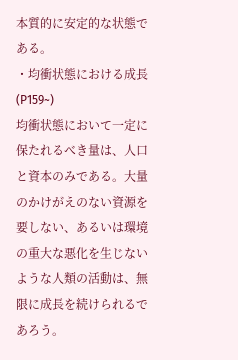本質的に安定的な状態である。
・均衝状態における成長 (P159~)
均衝状態において一定に保たれるべき量は、人口と資本のみである。大量のかけがえのない資源を要しない、あるいは環境の重大な悪化を生じないような人類の活動は、無限に成長を続けられるであろう。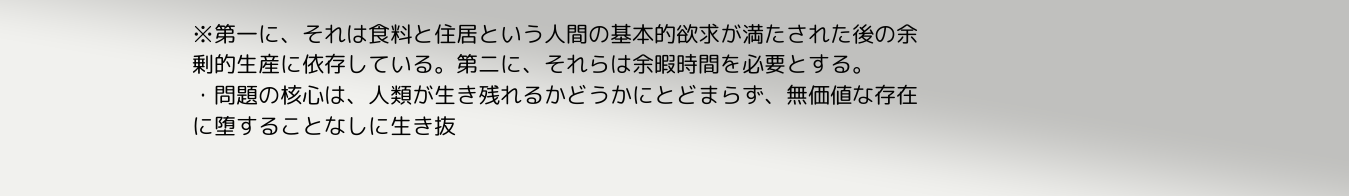※第一に、それは食料と住居という人間の基本的欲求が満たされた後の余剰的生産に依存している。第二に、それらは余暇時間を必要とする。
・問題の核心は、人類が生き残れるかどうかにとどまらず、無価値な存在に堕することなしに生き抜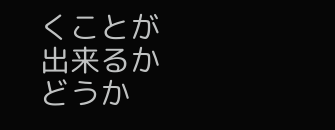くことが出来るかどうか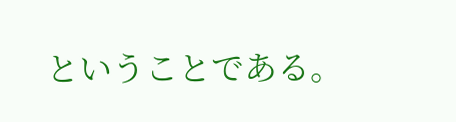ということである。